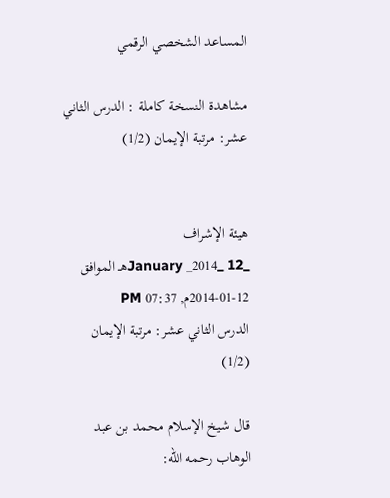المساعد الشخصي الرقمي

مشاهدة النسخة كاملة : الدرس الثاني عشر: مرتبة الإيمان (1/2)


هيئة الإشراف
_12 _January _2014هـ الموافق 12-01-2014م, 07:37 PM
الدرس الثاني عشر: مرتبة الإيمان (1/2)

قال شيخ الإسلام محمد بن عبد الوهاب رحمه الله: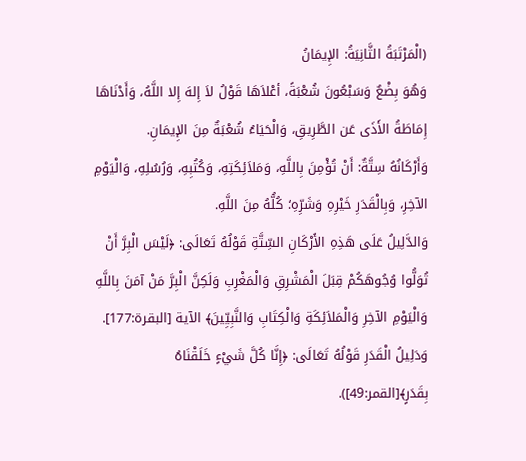(الْمَرْتَبَةُ الثَّانِيَةُ: الإِيمَانُ
وَهُوَ بِضْعٌ وَسَبْعُونَ شُعْبَةً، أعْلاَهَا قَوْلُ لاَ إِلهَ إِلا اللَّهُ، وَأَدْنَاهَا إِمَاطَةُ الأَذَى عَن الطَّرِيقِ، وَالْحَيَاءُ شُعْبَةٌ مِنَ الإِيمَانِ.
وَأَرْكَانُهُ سِتَّةٌ: أَنْ تُؤْمِنَ بِاللَّهِ، وَمَلاَئِكَتِهِ، وَكُتُبِهِ، وَرُسُلِهِ، وَالْيَوْمِ الآخِرِ، وَبِالْقَدَرِ خَيْرِهِ وَشَرِّهِ؛ كُلُّهُ مِنَ اللَّهِ.
وَالدَّلِيلُ عَلَى هَذِهِ الأَرْكَانِ السِّتَّةِ قَوْلُهُ تَعَالَى: ﴿لَيْسَ الْبِرَّ أَنْ تُوَلُّوا وُجُوهَكُمْ قِبَلَ الْمَشْرِقِ وَالْمَغْرِبِ وَلَكِنَّ الْبِرَّ مَنْ آمَنَ بِاللَّهِ وَالْيَوْمِ الآخِرِ وَالْمَلاَئِكَةِ وَالْكِتَابِ وَالنَّبِيِّينَ﴾ الآية [البقرة:177].
وَدَلِيلُ الْقَدَرِ قَوْلُهُ تَعَالَى: ﴿إِنَّا كُلَّ شَيْءٍ خَلَقْنَاهُ بِقَدَرٍ﴾[القمر:49]).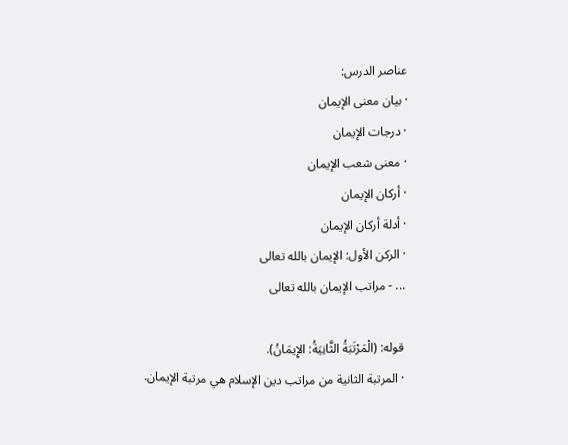عناصر الدرس:
· بيان معنى الإيمان
· درجات الإيمان
· معنى شعب الإيمان
· أركان الإيمان
· أدلة أركان الإيمان
· الركن الأول: الإيمان بالله تعالى
... - مراتب الإيمان بالله تعالى

قوله: (الْمَرْتَبَةُ الثَّانِيَةُ: الإِيمَانُ).
· المرتبة الثانية من مراتب دين الإسلام هي مرتبة الإيمان.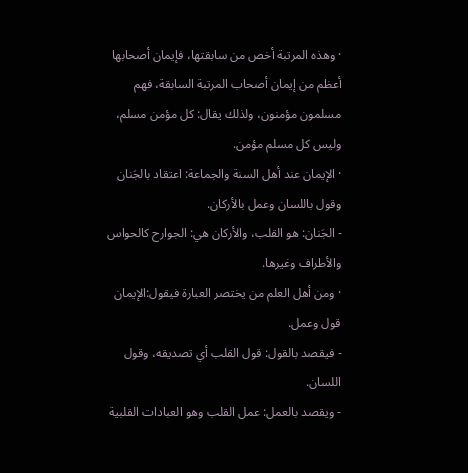· وهذه المرتبة أخص من سابقتها، فإيمان أصحابها أعظم من إيمان أصحاب المرتبة السابقة، فهم مسلمون مؤمنون، ولذلك يقال: كل مؤمن مسلم، وليس كل مسلم مؤمن.
· الإيمان عند أهل السنة والجماعة: اعتقاد بالجَنان وقول باللسان وعمل بالأركان.
- الجَنان: هو القلب، والأركان هي: الجوارح كالحواس والأطراف وغيرها.
· ومن أهل العلم من يختصر العبارة فيقول:الإيمان قول وعمل.
- فيقصد بالقول: قول القلب أي تصديقه، وقول اللسان.
- ويقصد بالعمل: عمل القلب وهو العبادات القلبية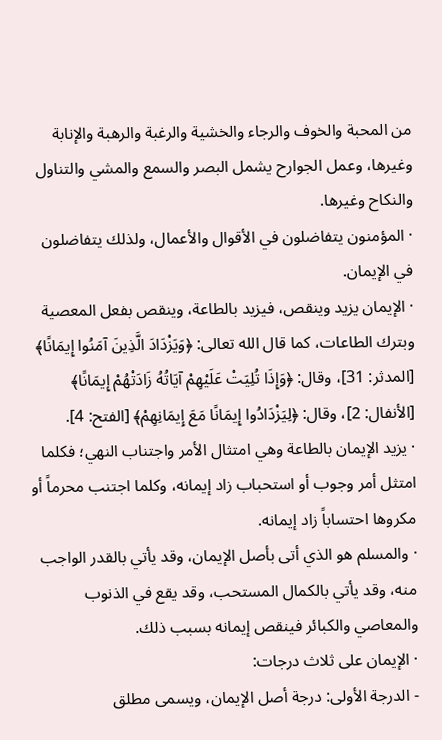من المحبة والخوف والرجاء والخشية والرغبة والرهبة والإنابة وغيرها، وعمل الجوارح يشمل البصر والسمع والمشي والتناول والنكاح وغيرها.
· المؤمنون يتفاضلون في الأقوال والأعمال، ولذلك يتفاضلون في الإيمان.
· الإيمان يزيد وينقص، فيزيد بالطاعة، وينقص بفعل المعصية وبترك الطاعات، كما قال الله تعالى: ﴿وَيَزْدَادَ الَّذِينَ آمَنُوا إِيمَانًا﴾ [المدثر: 31]، وقال: ﴿وَإِذَا تُلِيَتْ عَلَيْهِمْ آيَاتُهُ زَادَتْهُمْ إِيمَانًا﴾ [الأنفال: 2]، وقال: ﴿لِيَزْدَادُوا إِيمَانًا مَعَ إِيمَانِهِمْ﴾ [الفتح: 4].
· يزيد الإيمان بالطاعة وهي امتثال الأمر واجتناب النهي؛ فكلما امتثل أمر وجوب أو استحباب زاد إيمانه، وكلما اجتنب محرماً أو مكروها احتساباً زاد إيمانه.
· والمسلم هو الذي أتى بأصل الإيمان، وقد يأتي بالقدر الواجب منه، وقد يأتي بالكمال المستحب، وقد يقع في الذنوب والمعاصي والكبائر فينقص إيمانه بسبب ذلك.
· الإيمان على ثلاث درجات:
- الدرجة الأولى: درجة أصل الإيمان، ويسمى مطلق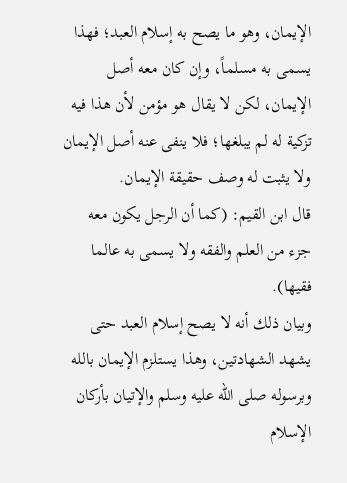الإيمان، وهو ما يصح به إسلام العبد؛ فهذا يسمى به مسلماً، وإن كان معه أصل الإيمان، لكن لا يقال هو مؤمن لأن هذا فيه تزكية له لم يبلغها؛ فلا ينفى عنه أصل الإيمان ولا يثبت له وصف حقيقة الإيمان.
قال ابن القيم: (كما أن الرجل يكون معه جزء من العلم والفقه ولا يسمى به عالما فقيها).
وبيان ذلك أنه لا يصح إسلام العبد حتى يشهد الشهادتين، وهذا يستلزم الإيمان بالله وبرسوله صلى الله عليه وسلم والإتيان بأركان الإسلام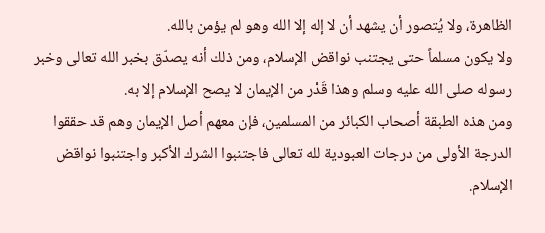الظاهرة، ولا يُتصور أن يشهد أن لا إله إلا الله وهو لم يؤمن بالله.
ولا يكون مسلماً حتى يجتنب نواقض الإسلام، ومن ذلك أنه يصدّق بخبر الله تعالى وخبر رسوله صلى الله عليه وسلم وهذا قَدْر من الإيمان لا يصح الإسلام إلا به.
ومن هذه الطبقة أصحاب الكبائر من المسلمين، فإن معهم أصل الإيمان وهم قد حققوا الدرجة الأولى من درجات العبودية لله تعالى فاجتنبوا الشرك الأكبر واجتنبوا نواقض الإسلام.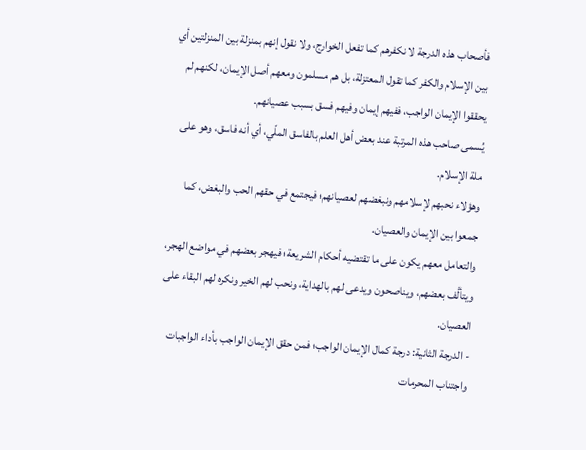فأصحاب هذه الدرجة لا نكفرهم كما تفعل الخوارج، ولا نقول إنهم بمنزلة بين المنزلتين أي بين الإسلام والكفر كما تقول المعتزلة، بل هم مسلمون ومعهم أصل الإيمان، لكنهم لم يحققوا الإيمان الواجب، ففيهم إيمان وفيهم فسق بسبب عصيانهم.
يُسمى صاحب هذه المرتبة عند بعض أهل العلم بالفاسق الملّي، أي أنه فاسق، وهو على ملة الإسلام.
وهؤلاء نحبهم لإسلامهم ونبغضهم لعصيانهم؛ فيجتمع في حقهم الحب والبغض، كما جمعوا بين الإيمان والعصيان.
والتعامل معهم يكون على ما تقتضيه أحكام الشريعة؛ فيهجر بعضهم في مواضع الهجر، ويتألَّف بعضهم، ويناصحون ويدعى لهم بالهداية، ونحب لهم الخير ونكره لهم البقاء على العصيان.
- الدرجة الثانية: درجة كمال الإيمان الواجب؛ فمن حقق الإيمان الواجب بأداء الواجبات واجتناب المحرمات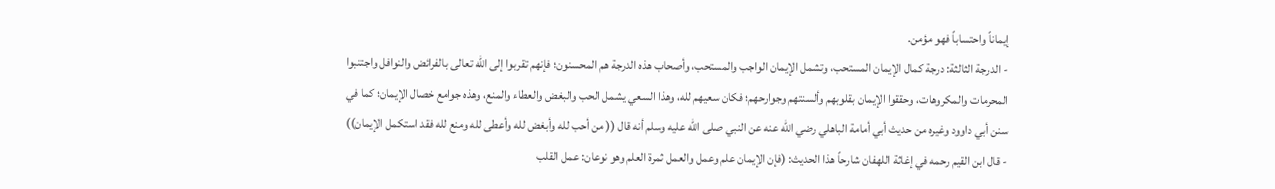إيماناً واحتساباً فهو مؤمن.
- الدرجة الثالثة: درجة كمال الإيمان المستحب، وتشمل الإيمان الواجب والمستحب، وأصحاب هذه الدرجة هم المحسنون؛ فإنهم تقربوا إلى الله تعالى بالفرائض والنوافل واجتنبوا المحرمات والمكروهات، وحققوا الإيمان بقلوبهم وألسنتهم وجوارحهم؛ فكان سعيهم لله، وهذا السعي يشمل الحب والبغض والعطاء والمنع، وهذه جوامع خصال الإيمان؛ كما في سنن أبي داوود وغيره من حديث أبي أمامة الباهلي رضي الله عنه عن النبي صلى الله عليه وسلم أنه قال (( من أحب لله وأبغض لله وأعطى لله ومنع لله فقد استكمل الإيمان))
- قال ابن القيم رحمه في إغاثة اللهفان شارحاً هذا الحديث: (فإن الإيمان علم وعمل والعمل ثمرة العلم وهو نوعان: عمل القلب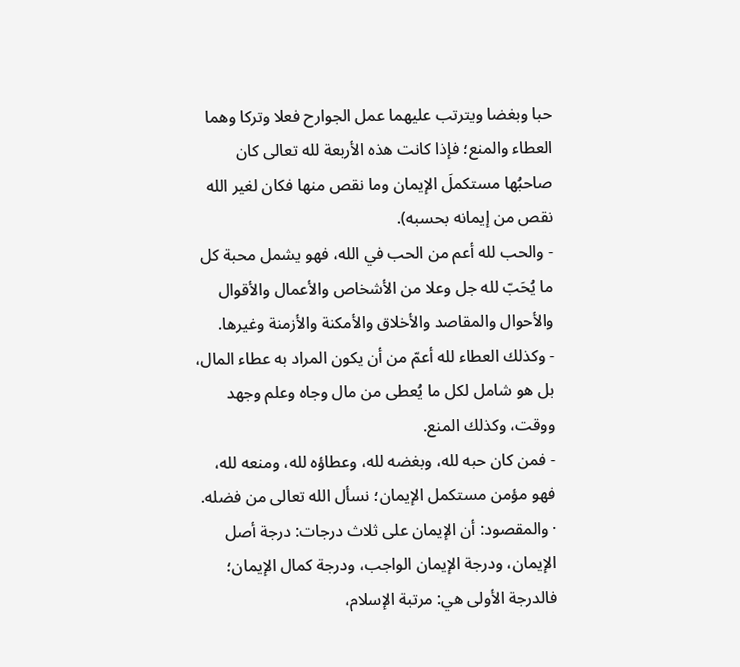حبا وبغضا ويترتب عليهما عمل الجوارح فعلا وتركا وهما العطاء والمنع؛ فإذا كانت هذه الأربعة لله تعالى كان صاحبُها مستكملَ الإيمان وما نقص منها فكان لغير الله نقص من إيمانه بحسبه).
- والحب لله أعم من الحب في الله، فهو يشمل محبة كل ما يُحَبّ لله جل وعلا من الأشخاص والأعمال والأقوال والأحوال والمقاصد والأخلاق والأمكنة والأزمنة وغيرها.
- وكذلك العطاء لله أعمّ من أن يكون المراد به عطاء المال، بل هو شامل لكل ما يُعطى من مال وجاه وعلم وجهد ووقت، وكذلك المنع.
- فمن كان حبه لله، وبغضه لله، وعطاؤه لله، ومنعه لله، فهو مؤمن مستكمل الإيمان؛ نسأل الله تعالى من فضله.
· والمقصود: أن الإيمان على ثلاث درجات: درجة أصل الإيمان، ودرجة الإيمان الواجب، ودرجة كمال الإيمان؛ فالدرجة الأولى هي: مرتبة الإسلام،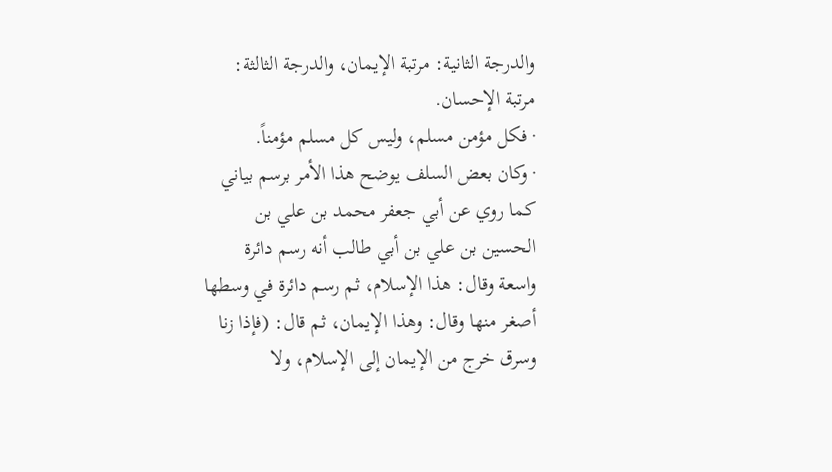والدرجة الثانية: مرتبة الإيمان، والدرجة الثالثة: مرتبة الإحسان.
· فكل مؤمن مسلم، وليس كل مسلم مؤمناً.
· وكان بعض السلف يوضح هذا الأمر برسم بياني كما روي عن أبي جعفر محمد بن علي بن الحسين بن علي بن أبي طالب أنه رسم دائرة واسعة وقال: هذا الإسلام، ثم رسم دائرة في وسطها أصغر منها وقال: وهذا الإيمان، ثم قال: (فإذا زنا وسرق خرج من الإيمان إلى الإسلام، ولا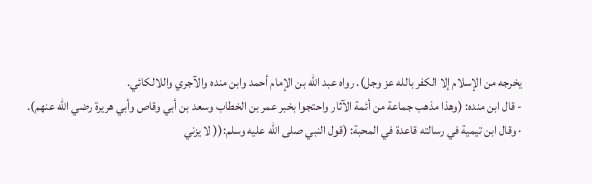يخرجه من الإسلام إلا الكفر بالله عز وجل). رواه عبد الله بن الإمام أحمد وابن منده والآجري واللالكائي.
- قال ابن منده: (وهذا مذهب جماعة من أئمة الآثار واحتجوا بخبر عمر بن الخطاب وسعد بن أبي وقاص وأبي هريرة رضي الله عنهم).
· وقال ابن تيمية في رسالته قاعدة في المحبة: (قول النبي صلى الله عليه وسلم:(( لا يزني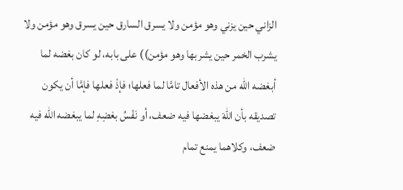الزاني حين يزني وهو مؤمن ولا يسرق السارق حين يسرق وهو مؤمن ولا يشرب الخمر حين يشربها وهو مؤمن)) على بابه، لو كان بغضه لما أبغضه الله من هذه الأفعال تامَّا لما فعلها؛ فإذْ فعلها فإمَّا أن يكون تصديقه بأن اللهَ يبغضها فيه ضعف، أو نَفْسُ بغضِهِ لما يبغضه الله فيه ضعف، وكلاهما يمنع تمام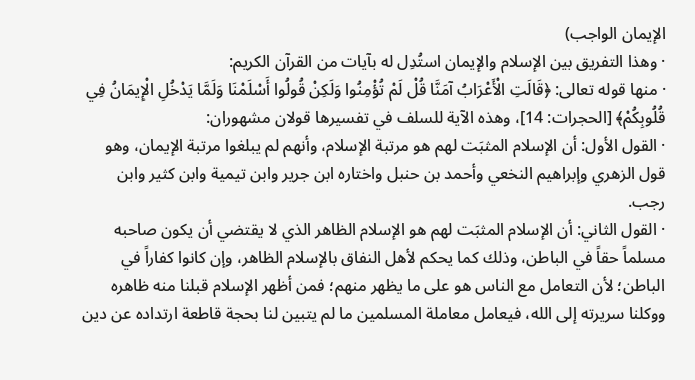الإيمان الواجب)
· وهذا التفريق بين الإسلام والإيمان استُدِل له بآيات من القرآن الكريم:
· منها قوله تعالى: ﴿قَالَتِ الْأَعْرَابُ آمَنَّا قُلْ لَمْ تُؤْمِنُوا وَلَكِنْ قُولُوا أَسْلَمْنَا وَلَمَّا يَدْخُلِ الْإِيمَانُ فِي قُلُوبِكُمْ﴾ [الحجرات: 14]، وهذه الآية للسلف في تفسيرها قولان مشهوران:
· القول الأول: أن الإسلام المثبَت لهم هو مرتبة الإسلام، وأنهم لم يبلغوا مرتبة الإيمان، وهو قول الزهري وإبراهيم النخعي وأحمد بن حنبل واختاره ابن جرير وابن تيمية وابن كثير وابن رجب.
· القول الثاني: أن الإسلام المثبَت لهم هو الإسلام الظاهر الذي لا يقتضي أن يكون صاحبه مسلماً حقاً في الباطن، وذلك كما يحكم لأهل النفاق بالإسلام الظاهر، وإن كانوا كفاراً في الباطن؛ لأن التعامل مع الناس هو على ما يظهر منهم؛ فمن أظهر الإسلام قبلنا منه ظاهره ووكلنا سريرته إلى الله، فيعامل معاملة المسلمين ما لم يتبين لنا بحجة قاطعة ارتداده عن دين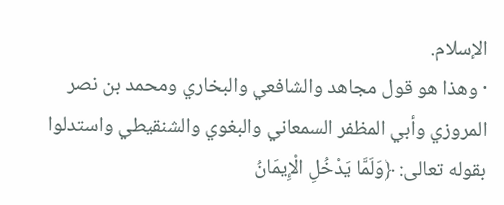الإسلام.
· وهذا هو قول مجاهد والشافعي والبخاري ومحمد بن نصر المروزي وأبي المظفر السمعاني والبغوي والشنقيطي واستدلوا بقوله تعالى: ﴿وَلَمَّا يَدْخُلِ الْإِيمَانُ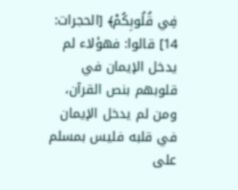فِي قُلُوبِكُمْ﴾ [الحجرات: 14] قالوا: فهؤلاء لم يدخل الإيمان في قلوبهم بنص القرآن، ومن لم يدخل الإيمان في قلبه فليس بمسلم على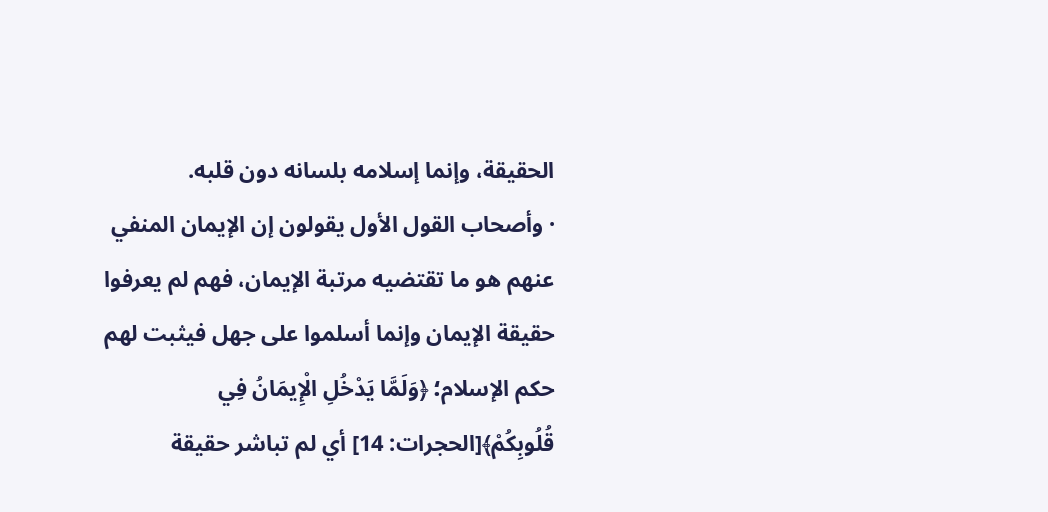الحقيقة، وإنما إسلامه بلسانه دون قلبه.
· وأصحاب القول الأول يقولون إن الإيمان المنفي عنهم هو ما تقتضيه مرتبة الإيمان، فهم لم يعرفوا حقيقة الإيمان وإنما أسلموا على جهل فيثبت لهم حكم الإسلام؛ ﴿وَلَمَّا يَدْخُلِ الْإِيمَانُ فِي قُلُوبِكُمْ﴾[الحجرات: 14] أي لم تباشر حقيقة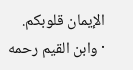الإيمان قلوبكم.
· وابن القيم رحمه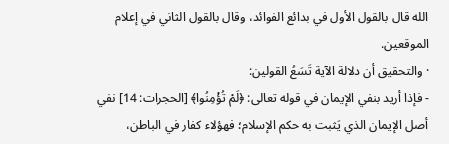الله قال بالقول الأول في بدائع الفوائد، وقال بالقول الثاني في إعلام الموقعين.
· والتحقيق أن دلالة الآية تَسَعُ القولين:
- فإذا أريد بنفي الإيمان في قوله تعالى: ﴿لَمْ تُؤْمِنُوا﴾ [الحجرات: 14] نفي أصل الإيمان الذي يَثبت به حكم الإسلام؛ فهؤلاء كفار في الباطن،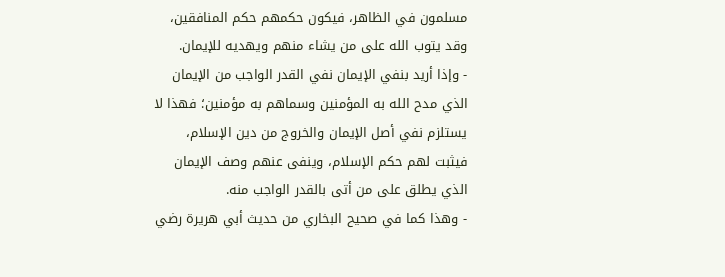مسلمون في الظاهر، فيكون حكمهم حكم المنافقين، وقد يتوب الله على من يشاء منهم ويهديه للإيمان.
- وإذا أريد بنفي الإيمان نفي القدر الواجب من الإيمان الذي مدح الله به المؤمنين وسماهم به مؤمنين؛ فهذا لا يستلزم نفي أصل الإيمان والخروج من دين الإسلام، فيثبت لهم حكم الإسلام، وينفى عنهم وصف الإيمان الذي يطلق على من أتى بالقدر الواجب منه.
- وهذا كما في صحيح البخاري من حديث أبي هريرة رضي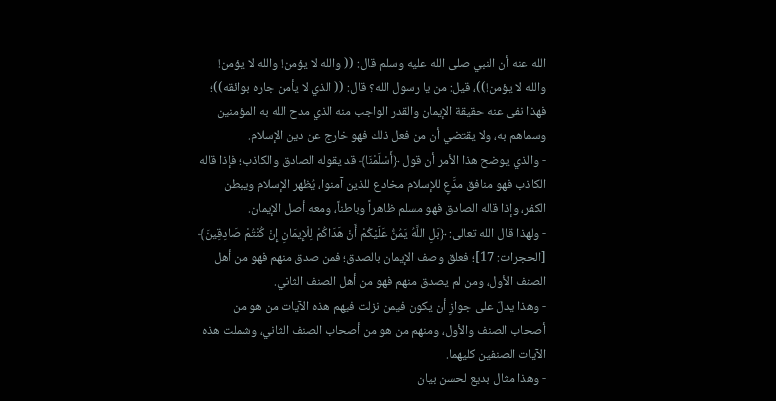الله عنه أن النبي صلى الله عليه وسلم قال: (( والله لا يؤمن! والله لا يؤمن! والله لا يؤمن!))، قيل: من يا رسول الله؟ قال: (( الذي لا يأمن جاره بوائقه))؛ فهذا نفى عنه حقيقة الإيمان والقدر الواجب منه الذي مدح الله به المؤمنين وسماهم به، ولا يقتضي أن من فعل ذلك فهو خارج عن دين الإسلام.
- والذي يوضح هذا الأمر أن قول ﴿أَسْلَمْنَا﴾ قد يقوله الصادق والكاذب؛ فإذا قاله الكاذب فهو منافق مدَّعٍ للإسلام مخادع للذين آمنوا، يُظهر الإسلام ويبطن الكفر، وإذا قاله الصادق فهو مسلم ظاهراً وباطناً، ومعه أصل الإيمان.
- ولهذا قال الله تعالى: ﴿بَلِ اللَّهُ يَمُنُّ عَلَيْكُمْ أَنْ هَدَاكُمْ لِلْإِيمَانِ إِنْ كُنْتُمْ صَادِقِينَ﴾ [الحجرات: 17]؛ فعلق وصف الإيمان بالصدق؛ فمن صدق منهم فهو من أهل الصنف الأول، ومن لم يصدق منهم فهو من أهل الصنف الثاني.
- وهذا يدلّ على جوازِ أن يكون فيمن نزلت فيهم هذه الآيات من هو من أصحاب الصنف والأول، ومنهم من هو من أصحاب الصنف الثاني، وشملت هذه الآيات الصنفين كليهما.
- وهذا مثال بديع لحسن بيان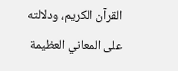القرآن الكريم، ودلالته على المعاني العظيمة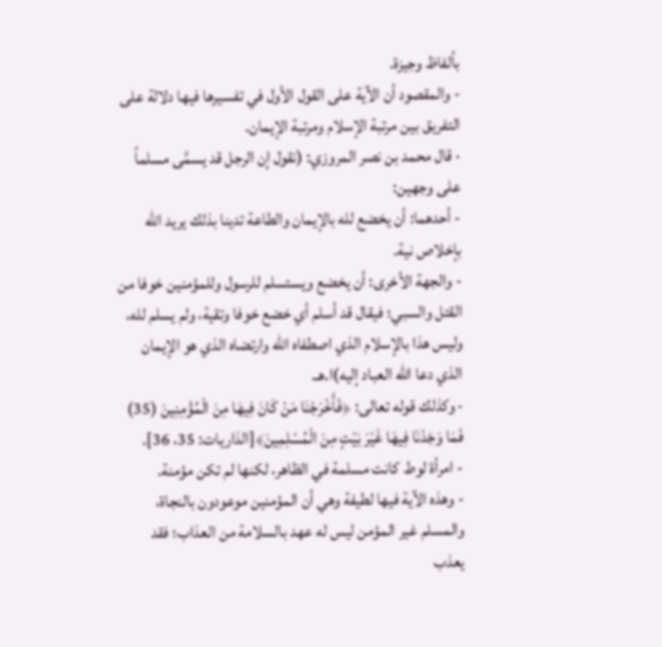بألفاظ وجيزة.
- والمقصود أن الآية على القول الأول في تفسيرها فيها دلالة على التفريق بين مرتبة الإسلام ومرتبة الإيمان.
· قال محمد بن نصر المروزي: (نقول إن الرجل قد يسمَّى مسلماً على وجهين:
- أحدهما: أن يخضع لله بالإيمان والطاعة تدينا بذلك يريد الله بإخلاص نية.
- والجهة الأخرى: أن يخضع ويستسلم للرسول وللمؤمنين خوفا من القتل والسبي؛ فيقال قد أسلم أي خضع خوفا وتقية، ولم يسلم لله، وليس هذا بالإسلام الذي اصطفاه الله وارتضاه الذي هو الإيمان الذي دعا الله العباد إليه)ا.هـ.
· وكذلك قوله تعالى: ﴿فَأَخْرَجْنَا مَنْ كَانَ فِيهَا مِنَ الْمُؤْمِنِينَ (35) فَمَا وَجَدْنَا فِيهَا غَيْرَ بَيْتٍ مِنَ الْمُسْلِمِينَ﴾[الذاريات: 35، 36].
- امرأة لوط كانت مسلمة في الظاهر، لكنها لم تكن مؤمنة.
- وهذه الآية فيها لطيفة وهي أن المؤمنين موعودون بالنجاة، والمسلم غير المؤمن ليس له عهد بالسلامة من العذاب؛ فقد يعذب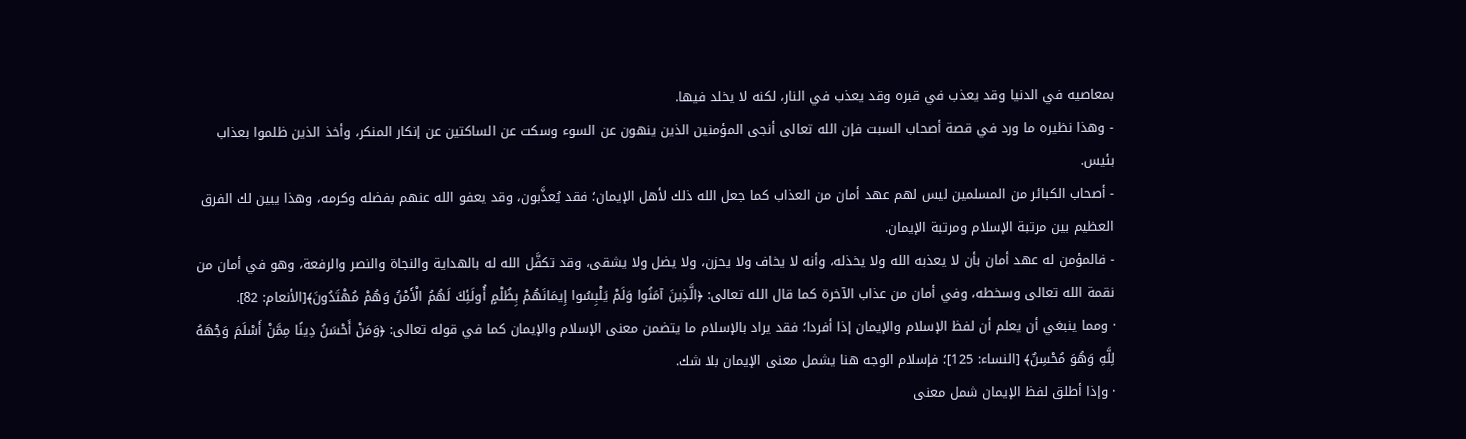بمعاصيه في الدنيا وقد يعذب في قبره وقد يعذب في النار، لكنه لا يخلد فيها.
- وهذا نظيره ما ورد في قصة أصحاب السبت فإن الله تعالى أنجى المؤمنين الذين ينهون عن السوء وسكت عن الساكتين عن إنكار المنكر، وأخذ الذين ظلموا بعذاب بئيس.
- أصحاب الكبائر من المسلمين ليس لهم عهد أمان من العذاب كما جعل الله ذلك لأهل الإيمان؛ فقد يُعذَّبون، وقد يعفو الله عنهم بفضله وكرمه، وهذا يبين لك الفرق العظيم بين مرتبة الإسلام ومرتبة الإيمان.
- فالمؤمن له عهد أمان بأن لا يعذبه الله ولا يخذله، وأنه لا يخاف ولا يحزن، ولا يضل ولا يشقى، وقد تكفَّل الله له بالهداية والنجاة والنصر والرفعة، وهو في أمان من نقمة الله تعالى وسخطه، وفي أمان من عذاب الآخرة كما قال الله تعالى: ﴿الَّذِينَ آمَنُوا وَلَمْ يَلْبِسُوا إِيمَانَهُمْ بِظُلْمٍ أُولَئِكَ لَهُمُ الْأَمْنُ وَهُمْ مُهْتَدُونَ﴾[الأنعام: 82].
· ومما ينبغي أن يعلم أن لفظ الإسلام والإيمان إذا أفردا؛ فقد يراد بالإسلام ما يتضمن معنى الإسلام والإيمان كما في قوله تعالى: ﴿وَمَنْ أَحْسَنُ دِينًا مِمَّنْ أَسْلَمَ وَجْهَهُ لِلَّهِ وَهُوَ مُحْسِنٌ﴾ [النساء: 125]؛ فإسلام الوجه هنا يشمل معنى الإيمان بلا شك.
· وإذا أطلق لفظ الإيمان شمل معنى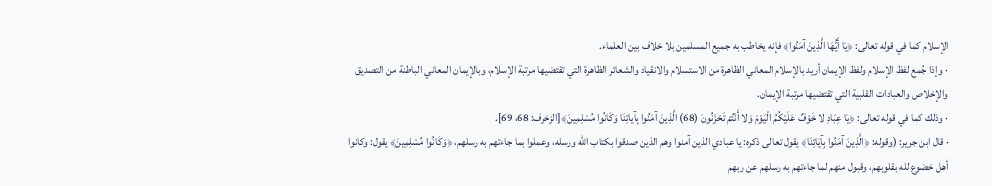الإسلام كما في قوله تعالى: ﴿يَا أَيُّهَا الَّذِينَ آمَنُوا﴾ فإنه يخاطب به جميع المسلمين بلا خلاف بين العلماء.
· وإذا جُمع لفظ الإسلام ولفظ الإيمان أريد بالإسلام المعاني الظاهرة من الاستسلام والانقياد والشعائر الظاهرة التي تقتضيها مرتبة الإسلام، وبالإيمان المعاني الباطنة من التصديق والإخلاص والعبادات القلبية التي تقتضيها مرتبة الإيمان.
· وذلك كما في قوله تعالى: ﴿يَا عِبَادِ لا خَوْفٌ عَلَيْكُمُ الْيَوْمَ وَلا أَنْتُمْ تَحْزَنُونَ (68) الَّذِينَ آمَنُوا بِآياتِنَا وَكَانُوا مُسْلِمِينَ﴾[الزخرف: 68، 69].
· قال ابن جرير: (وقوله: ﴿الَّذِينَ آمَنُوا بِآيَاتِنَا﴾ يقول تعالى ذكره: يا عبادي الذين آمنوا وهم الذين صدقوا بكتاب الله ورسله، وعملوا بما جاءتهم به رسلهم، ﴿وَكَانُوا مُسْلِمِينَ﴾ يقول: وكانوا أهل خضوع لله بقلوبهم، وقبول منهم لما جاءتهم به رسلهم عن ربهم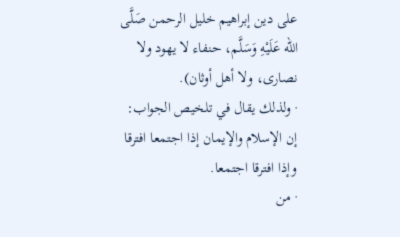على دين إبراهيم خليل الرحمن صَلَّى الله عَلَيْهِ وَسَلَّم، حنفاء لا يهود ولا نصارى، ولا أهل أوثان).
· ولذلك يقال في تلخيص الجواب: إن الإسلام والإيمان إذا اجتمعا افترقا وإذا افترقا اجتمعا.
· من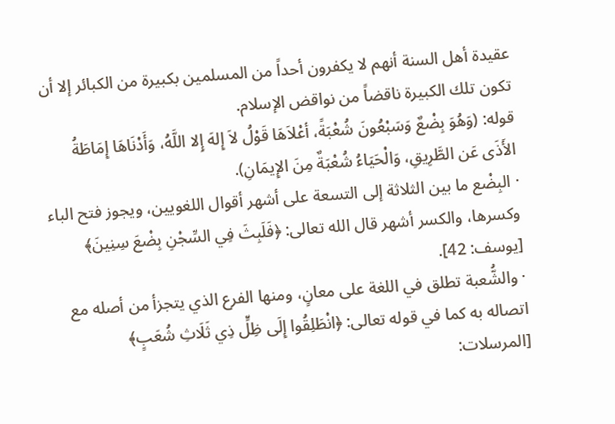عقيدة أهل السنة أنهم لا يكفرون أحداً من المسلمين بكبيرة من الكبائر إلا أن تكون تلك الكبيرة ناقضاً من نواقض الإسلام.
قوله: (وَهُوَ بِضْعٌ وَسَبْعُونَ شُعْبَةً، أعْلاَهَا قَوْلُ لاَ إِلهَ إِلا اللَّهُ، وَأَدْنَاهَا إِمَاطَةُ الأَذَى عَن الطَّرِيقِ، وَالْحَيَاءُ شُعْبَةٌ مِنَ الإِيمَانِ).
· البِضْع ما بين الثلاثة إلى التسعة على أشهر أقوال اللغويين، ويجوز فتح الباء وكسرها، والكسر أشهر قال الله تعالى: ﴿فَلَبِثَ فِي السِّجْنِ بِضْعَ سِنِينَ﴾ [يوسف: 42].
· والشُّعبة تطلق في اللغة على معانٍ، ومنها الفرع الذي يتجزأ من أصله مع اتصاله به كما في قوله تعالى: ﴿انْطَلِقُوا إِلَى ظِلٍّ ذِي ثَلَاثِ شُعَبٍ﴾ [المرسلات: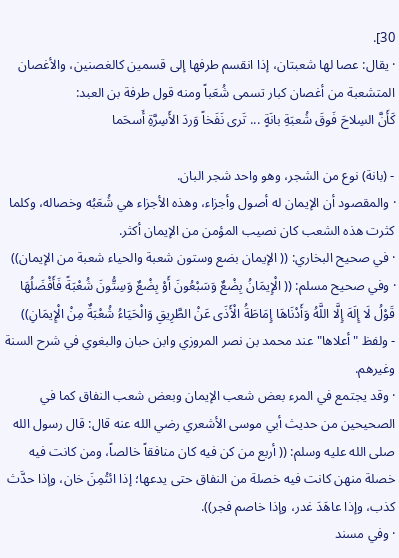30].
· يقال: عصا لها شعبتان، إذا انقسم طرفها إلى قسمين كالغصنين، والأغصان المتشعبة من أغصان كبار تسمى شُعَباً ومنه قول طرفة بن العبد:
كَأَنَّ السِلاحَ فَوقَ شُعبَةِ بانَةٍ ... تَرى نَفَخاً وَردَ الأَسِرَّةِ أَسحَما

- (بانة) نوع من الشجر، وهو واحد شجر البان.
· والمقصود أن الإيمان له أصول وأجزاء، وهذه الأجزاء هي شُعَبُه وخصاله، وكلما كثرت هذه الشعب كان نصيب المؤمن من الإيمان أكثر.
· في صحيح البخاري: (( الإيمان بضع وستون شعبة والحياء شعبة من الإيمان))
· وفي صحيح مسلم: (( الْإِيمَانُ بِضْعٌ وَسَبْعُونَ أَوْ بِضْعٌ وَسِتُّونَ شُعْبَةً فَأَفْضَلُهَا قَوْلُ لَا إِلَهَ إِلَّا اللَّهُ وَأَدْنَاهَا إِمَاطَةُ الْأَذَى عَنْ الطَّرِيقِ وَالْحَيَاءُ شُعْبَةٌ مِنْ الْإِيمَانِ))
- ولفظ "أعلاها" عند محمد بن نصر المروزي وابن حبان والبغوي في شرح السنة وغيرهم.
· وقد يجتمع في المرء بعض شعب الإيمان وبعض شعب النفاق كما في الصحيحين من حديث أبي موسى الأشعري رضي الله عنه قال: قال رسول الله صلى الله عليه وسلم: (( أربع من كن فيه كان منافقاً خالصاً، ومن كانت فيه خصلة منهن كانت فيه خصلة من النفاق حتى يدعها؛ إذا ائتُمِنَ خان، وإذا حدَّث كذب، وإذا عاهَدَ غدر، وإذا خاصم فجر)).
· وفي مسند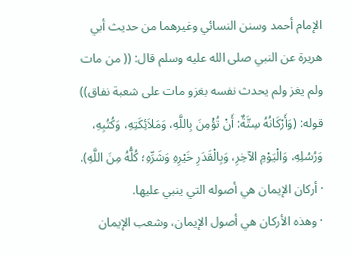الإمام أحمد وسنن النسائي وغيرهما من حديث أبي هريرة عن النبي صلى الله عليه وسلم قال: (( من مات ولم يغز ولم يحدث نفسه بغزو مات على شعبة نفاق))
قوله: (وَأَرْكَانُهُ سِتَّةٌ: أَنْ تُؤْمِنَ بِاللَّهِ، وَمَلاَئِكَتِهِ، وَكُتُبِهِ، وَرُسُلِهِ، وَالْيَوْمِ الآخِرِ، وَبِالْقَدَرِ خَيْرِهِ وَشَرِّهِ؛ كُلُّهُ مِنَ اللَّهِ).
· أركان الإيمان هي أصوله التي ينبي عليها.
· وهذه الأركان هي أصول الإيمان، وشعب الإيمان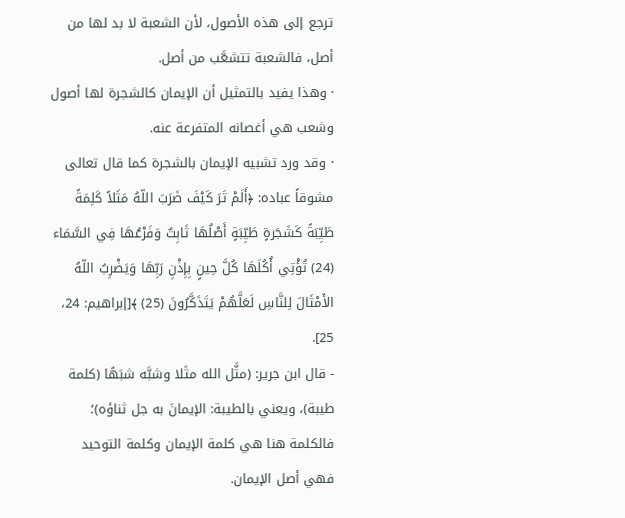ترجع إلى هذه الأصول، لأن الشعبة لا بد لها من أصل، فالشعبة تتشعَّب من أصل.
· وهذا يفيد بالتمثيل أن الإيمان كالشجرة لها أصول وشعب هي أغصانه المتفرعة عنه.
· وقد ورد تشبيه الإيمان بالشجرة كما قال تعالى مشوقاً عباده: ﴿أَلَمْ تَرَ كَيْفَ ضَرَبَ اللّهُ مَثَلاً كَلِمَةً طَيِّبَةً كَشَجَرةٍ طَيِّبَةٍ أَصْلُهَا ثَابِتٌ وَفَرْعُهَا فِي السَّمَاء (24) تُؤْتِي أُكُلَهَا كُلَّ حِينٍ بِإِذْنِ رَبِّهَا وَيَضْرِبُ اللّهُ الأَمْثَالَ لِلنَّاسِ لَعَلَّهُمْ يَتَذَكَّرُونَ (25) ﴾[إبراهيم: 24، 25].
- قال ابن جرير: (مثَّل الله مثَلا وشبَّه شبَهًا (كلمة طيبة)، ويعني بالطيبة: الإيمانَ به جل ثناؤه)؛ فالكلمة هنا هي كلمة الإيمان وكلمة التوحيد فهي أصل الإيمان.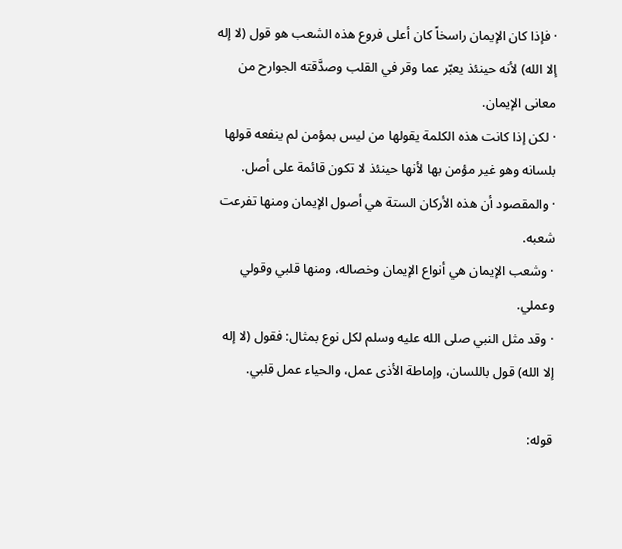· فإذا كان الإيمان راسخاً كان أعلى فروع هذه الشعب هو قول (لا إله إلا الله) لأنه حينئذ يعبّر عما وقر في القلب وصدَّقته الجوارح من معانى الإيمان.
· لكن إذا كانت هذه الكلمة يقولها من ليس بمؤمن لم ينفعه قولها بلسانه وهو غير مؤمن بها لأنها حينئذ لا تكون قائمة على أصل.
· والمقصود أن هذه الأركان الستة هي أصول الإيمان ومنها تفرعت شعبه.
· وشعب الإيمان هي أنواع الإيمان وخصاله، ومنها قلبي وقولي وعملي.
· وقد مثل النبي صلى الله عليه وسلم لكل نوع بمثال: فقول (لا إله إلا الله) قول باللسان، وإماطة الأذى عمل، والحياء عمل قلبي.

قوله: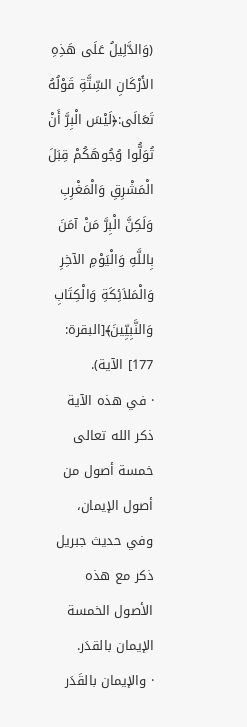(وَالدَّلِيلُ عَلَى هَذِهِ الأَرْكَانِ السِّتَّةِ قَوْلُهُ تَعَالَى:﴿لَيْسَ الْبِرَّ أَنْ تُوَلُّوا وُجُوهَكُمْ قِبَلَ الْمَشْرِقِ وَالْمَغْرِبِ وَلَكِنَّ الْبِرَّ مَنْ آمَنَ بِاللَّهِ وَالْيَوْمِ الآخِرِ وَالْمَلاَئِكَةِ وَالْكِتَابِ وَالنَّبِيِّينَ﴾[البقرة: 177] الآية).
· في هذه الآية ذكر الله تعالى خمسة أصول من أصول الإيمان، وفي حديث جبريل ذكر مع هذه الأصول الخمسة الإيمان بالقدَر.
· والإيمان بالقَدَر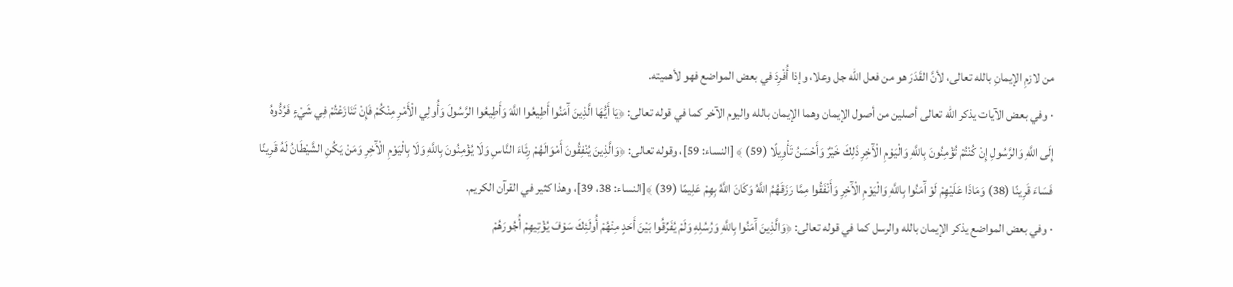من لازمِ الإيمانِ بالله تعالى، لأنَّ القَدَرَ هو من فعل الله جل وعلا، وإذا أُفْرِدَ في بعض المواضع فهو لأهميته.
· وفي بعض الآيات يذكر الله تعالى أصلين من أصول الإيمان وهما الإيمان بالله واليوم الآخر كما في قوله تعالى: ﴿يَا أَيُّهَا الَّذِينَ آَمَنُوا أَطِيعُوا اللَّهَ وَأَطِيعُوا الرَّسُولَ وَأُولِي الْأَمْرِ مِنْكُمْ فَإِنْ تَنَازَعْتُمْ فِي شَيْءٍ فَرُدُّوهُ إِلَى اللَّهِ وَالرَّسُولِ إِنْ كُنْتُمْ تُؤْمِنُونَ بِاللَّهِ وَالْيَوْمِ الْآَخِرِ ذَلِكَ خَيْرٌ وَأَحْسَنُ تَأْوِيلًا (59) ﴾ [النساء: 59]، وقوله تعالى: ﴿وَالَّذِينَ يُنْفِقُونَ أَمْوَالَهُمْ رِئَاءَ النَّاسِ وَلَا يُؤْمِنُونَ بِاللَّهِ وَلَا بِالْيَوْمِ الْآَخِرِ وَمَنْ يَكُنِ الشَّيْطَانُ لَهُ قَرِينًا فَسَاءَ قَرِينًا (38) وَمَاذَا عَلَيْهِمْ لَوْ آَمَنُوا بِاللَّهِ وَالْيَوْمِ الْآَخِرِ وَأَنْفَقُوا مِمَّا رَزَقَهُمُ اللَّهُ وَكَانَ اللَّهُ بِهِمْ عَلِيمًا (39) ﴾[النساء: 38، 39]، وهذا كثير في القرآن الكريم.
· وفي بعض المواضع يذكر الإيمان بالله والرسل كما في قوله تعالى: ﴿وَالَّذِينَ آَمَنُوا بِاللَّهِ وَرُسُلِهِ وَلَمْ يُفَرِّقُوا بَيْنَ أَحَدٍ مِنْهُمْ أُولَئِكَ سَوْفَ يُؤْتِيهِمْ أُجُورَهُمْ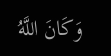وَكَانَ اللَّهُ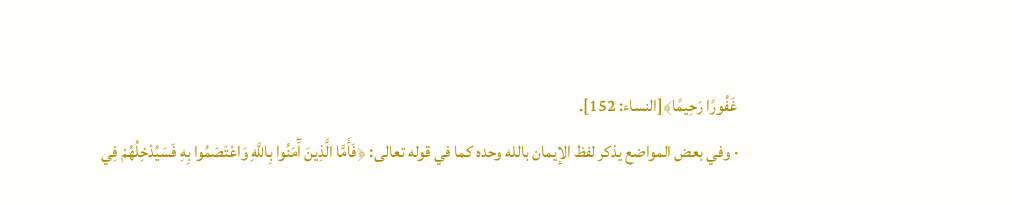غَفُورًا رَحِيمًا﴾[النساء: 152].
· وفي بعض المواضع يذكر لفظ الإيمان بالله وحده كما في قوله تعالى: ﴿فَأَمَّا الَّذِينَ آَمَنُوا بِاللَّهِ وَاعْتَصَمُوا بِهِ فَسَيُدْخِلُهُمْ فِي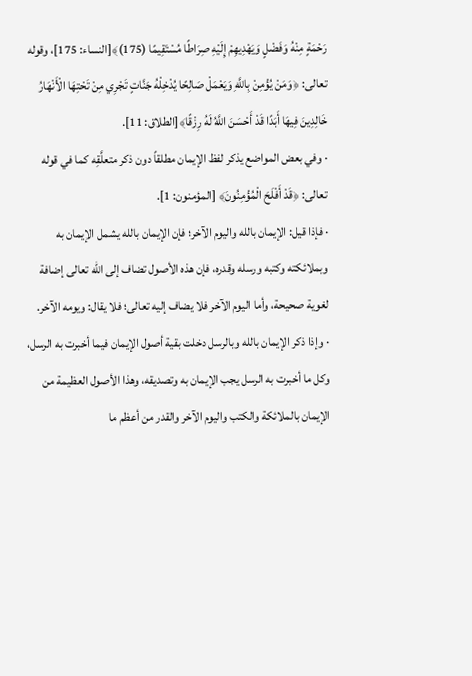رَحْمَةٍ مِنْهُ وَفَضْلٍ وَيَهْدِيهِمْ إِلَيْهِ صِرَاطًا مُسْتَقِيمًا (175)﴾[النساء: 175]، وقوله تعالى: ﴿وَمَنْ يُؤْمِنْ بِاللَّهِ وَيَعْمَلْ صَالِحًا يُدْخِلْهُ جَنَّاتٍ تَجْرِي مِنْ تَحْتِهَا الْأَنْهَارُ خَالِدِينَ فِيهَا أَبَدًا قَدْ أَحْسَنَ اللَّهُ لَهُ رِزْقًا﴾[الطلاق: 11].
· وفي بعض المواضع يذكر لفظ الإيمان مطلقاً دون ذكر متعلَّقِه كما في قوله تعالى: ﴿قَدْ أَفْلَحَ الْمُؤْمِنُونَ﴾ [المؤمنون: 1].
· فإذا قيل: الإيمان بالله واليوم الآخر؛ فإن الإيمان بالله يشمل الإيمان به وبملائكته وكتبه ورسله وقدره، فإن هذه الأصول تضاف إلى الله تعالى إضافة لغوية صحيحة، وأما اليوم الآخر فلا يضاف إليه تعالى؛ فلا يقال: ويومه الآخر.
· وإذا ذكر الإيمان بالله وبالرسل دخلت بقية أصول الإيمان فيما أخبرت به الرسل، وكل ما أخبرت به الرسل يجب الإيمان به وتصديقه، وهذا الأصول العظيمة من الإيمان بالملائكة والكتب واليوم الآخر والقدر من أعظم ما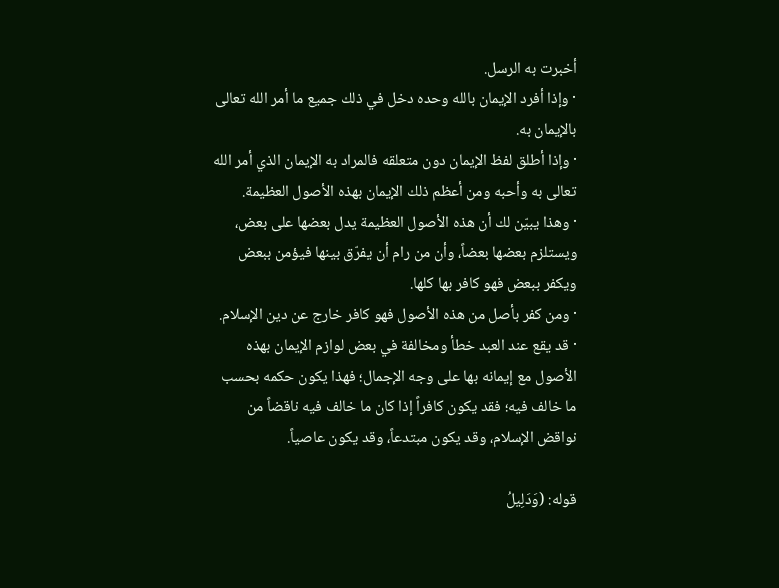أخبرت به الرسل.
· وإذا أفرد الإيمان بالله وحده دخل في ذلك جميع ما أمر الله تعالى بالإيمان به.
· وإذا أطلق لفظ الإيمان دون متعلقه فالمراد به الإيمان الذي أمر الله تعالى به وأحبه ومن أعظم ذلك الإيمان بهذه الأصول العظيمة.
· وهذا يبيّن لك أن هذه الأصول العظيمة يدل بعضها على بعض، ويستلزم بعضها بعضاً، وأن من رام أن يفرّق بينها فيؤمن ببعض ويكفر ببعض فهو كافر بها كلها.
· ومن كفر بأصل من هذه الأصول فهو كافر خارج عن دين الإسلام.
· قد يقع عند العبد خطأ ومخالفة في بعض لوازم الإيمان بهذه الأصول مع إيمانه بها على وجه الإجمال؛ فهذا يكون حكمه بحسب ما خالف فيه؛ فقد يكون كافراً إذا كان ما خالف فيه ناقضاً من نواقض الإسلام، وقد يكون مبتدعاً، وقد يكون عاصياً.

قوله: (وَدَلِيلُ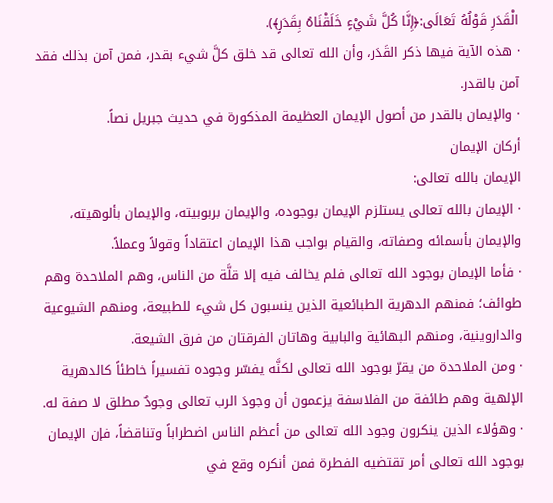الْقَدَرِ قَوْلُهُ تَعَالَى:﴿إِنَّا كُلَّ شَيْءٍ خَلَقْنَاهُ بِقَدَرٍ﴾).
· هذه الآية فيها ذكر القَدَر، وأن الله تعالى قد خلق كلَّ شيء بقدر، فمن آمن بذلك فقد آمن بالقدر.
· والإيمان بالقدر من أصول الإيمان العظيمة المذكورة في حديث جبريل نصاً.
أركان الإيمان
الإيمان بالله تعالى:
· الإيمان بالله تعالى يستلزم الإيمان بوجوده، والإيمان بربوبيته، والإيمان بألوهيته، والإيمان بأسمائه وصفاته، والقيام بواجب هذا الإيمان اعتقاداً وقولاً وعملاً.
· فأما الإيمان بوجود الله تعالى فلم يخالف فيه إلا قلَّة من الناس، وهم الملاحدة وهم طوائف؛ فمنهم الدهرية الطبائعية الذين ينسبون كل شيء للطبيعة، ومنهم الشيوعية والداروينية، ومنهم البهائية والبابية وهاتان الفرقتان من فرق الشيعة.
· ومن الملاحدة من يقرّ بوجود الله تعالى لكنَّه يفسّر وجوده تفسيراً خاطئاً كالدهرية الإلهية وهم طائفة من الفلاسفة يزعمون أن وجودَ الرب تعالى وجودٌ مطلق لا صفة له.
· وهؤلاء الذين ينكرون وجود الله تعالى من أعظم الناس اضطراباً وتناقضاً، فإن الإيمان بوجود الله تعالى أمر تقتضيه الفطرة فمن أنكره وقع في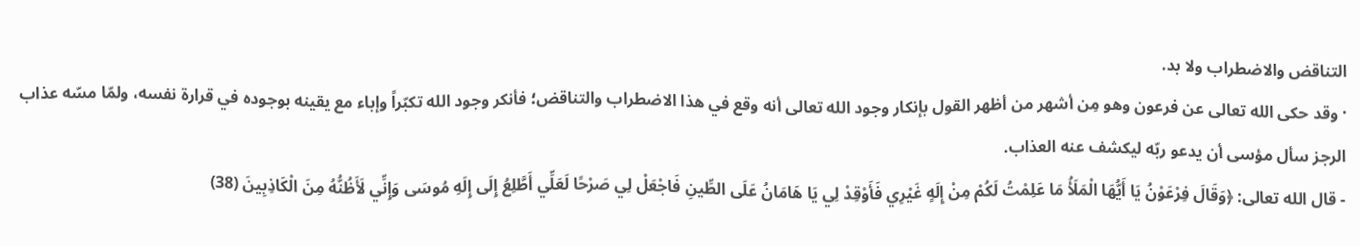التناقض والاضطراب ولا بد.
· وقد حكى الله تعالى عن فرعون وهو مِن أشهر من أظهر القول بإنكار وجود الله تعالى أنه وقع في هذا الاضطراب والتناقض؛ فأنكر وجود الله تكبّراً وإباء مع يقينه بوجوده في قرارة نفسه، ولمّا مسّه عذاب الرجز سأل مؤسى أن يدعو ربّه ليكشف عنه العذاب.
- قال الله تعالى: ﴿وَقَالَ فِرْعَوْنُ يَا أَيُّهَا الْمَلَأُ مَا عَلِمْتُ لَكُمْ مِنْ إِلَهٍ غَيْرِي فَأَوْقِدْ لِي يَا هَامَانُ عَلَى الطِّينِ فَاجْعَلْ لِي صَرْحًا لَعَلِّي أَطَّلِعُ إِلَى إِلَهِ مُوسَى وَإِنِّي لَأَظُنُّهُ مِنَ الْكَاذِبِينَ (38)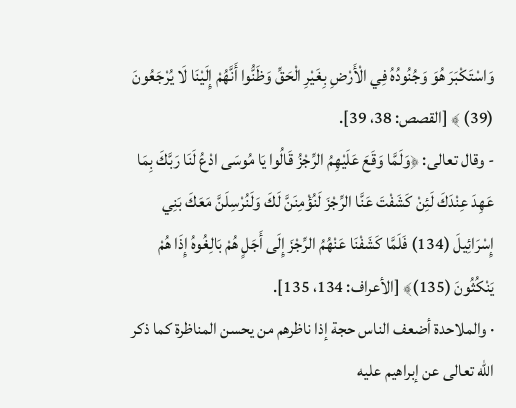وَاسْتَكْبَرَ هُوَ وَجُنُودُهُ فِي الْأَرْضِ بِغَيْرِ الْحَقِّ وَظَنُّوا أَنَّهُمْ إِلَيْنَا لَا يُرْجَعُونَ (39) ﴾ [القصص: 38، 39].
- وقال تعالى: ﴿وَلَمَّا وَقَعَ عَلَيْهِمُ الرِّجْزُ قَالُوا يَا مُوسَى ادْعُ لَنَا رَبَّكَ بِمَا عَهِدَ عِنْدَكَ لَئِنْ كَشَفْتَ عَنَّا الرِّجْزَ لَنُؤْمِنَنَّ لَكَ وَلَنُرْسِلَنَّ مَعَكَ بَنِي إِسْرَائِيلَ (134) فَلَمَّا كَشَفْنَا عَنْهُمُ الرِّجْزَ إِلَى أَجَلٍ هُمْ بَالِغُوهُ إِذَا هُمْ يَنْكُثُونَ (135)﴾ [الأعراف: 134، 135].
· والملاحدة أضعف الناس حجة إذا ناظرهم من يحسن المناظرة كما ذكر الله تعالى عن إبراهيم عليه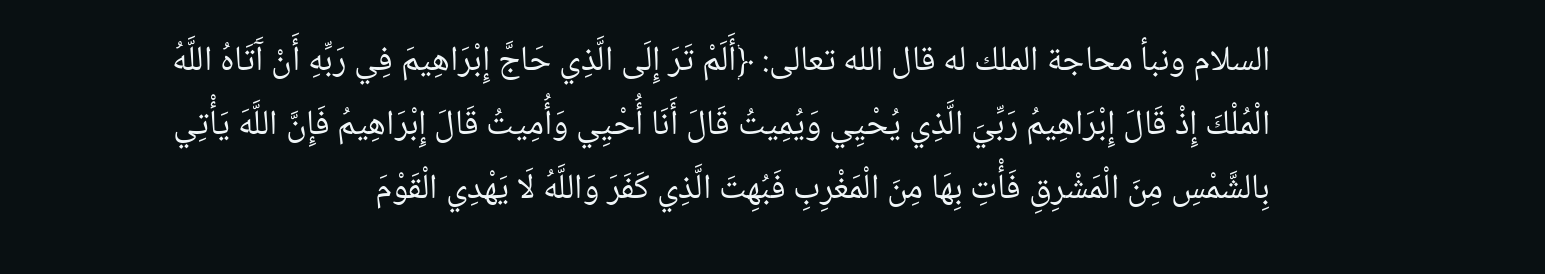السلام ونبأ محاجة الملك له قال الله تعالى: ﴿أَلَمْ تَرَ إِلَى الَّذِي حَاجَّ إِبْرَاهِيمَ فِي رَبِّهِ أَنْ آَتَاهُ اللَّهُ الْمُلْكَ إِذْ قَالَ إِبْرَاهِيمُ رَبِّيَ الَّذِي يُحْيِي وَيُمِيتُ قَالَ أَنَا أُحْيِي وَأُمِيتُ قَالَ إِبْرَاهِيمُ فَإِنَّ اللَّهَ يَأْتِي بِالشَّمْسِ مِنَ الْمَشْرِقِ فَأْتِ بِهَا مِنَ الْمَغْرِبِ فَبُهِتَ الَّذِي كَفَرَ وَاللَّهُ لَا يَهْدِي الْقَوْمَ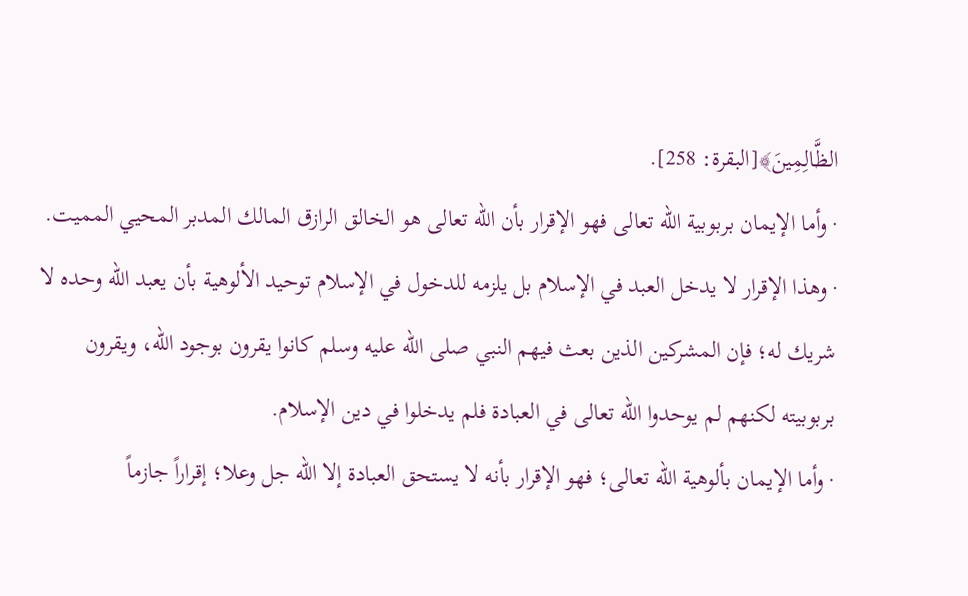الظَّالِمِينَ﴾[البقرة: 258].
· وأما الإيمان بربوبية الله تعالى فهو الإقرار بأن الله تعالى هو الخالق الرازق المالك المدبر المحيي المميت.
· وهذا الإقرار لا يدخل العبد في الإسلام بل يلزمه للدخول في الإسلام توحيد الألوهية بأن يعبد الله وحده لا شريك له؛ فإن المشركين الذين بعث فيهم النبي صلى الله عليه وسلم كانوا يقرون بوجود الله، ويقرون بربوبيته لكنهم لم يوحدوا الله تعالى في العبادة فلم يدخلوا في دين الإسلام.
· وأما الإيمان بألوهية الله تعالى؛ فهو الإقرار بأنه لا يستحق العبادة إلا الله جل وعلا؛ إقراراً جازماً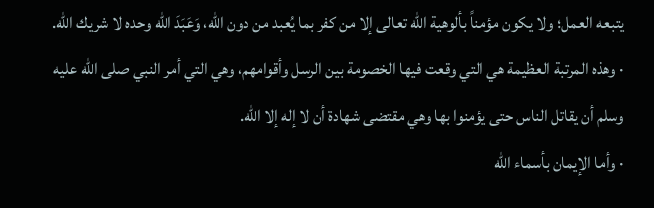يتبعه العمل؛ ولا يكون مؤمناً بألوهية الله تعالى إلا من كفر بما يُعبد من دون الله، وَعَبَدَ الله وحده لا شريك الله.
· وهذه المرتبة العظيمة هي التي وقعت فيها الخصومة بين الرسل وأقوامهم، وهي التي أمر النبي صلى الله عليه وسلم أن يقاتل الناس حتى يؤمنوا بها وهي مقتضى شهادة أن لا إله إلا الله.
· وأما الإيمان بأسماء الله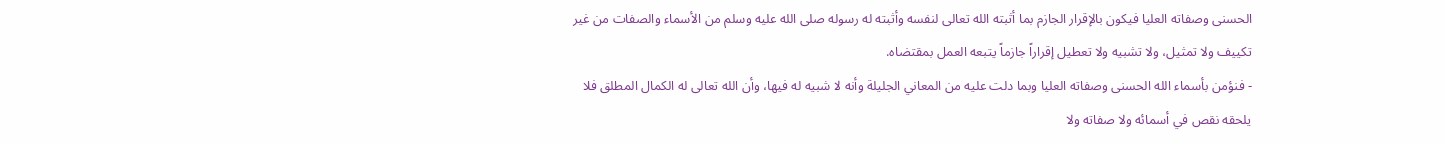الحسنى وصفاته العليا فيكون بالإقرار الجازم بما أثبته الله تعالى لنفسه وأثبته له رسوله صلى الله عليه وسلم من الأسماء والصفات من غير تكييف ولا تمثيل، ولا تشبيه ولا تعطيل إقراراً جازماً يتبعه العمل بمقتضاه.
- فنؤمن بأسماء الله الحسنى وصفاته العليا وبما دلت عليه من المعاني الجليلة وأنه لا شبيه له فيها، وأن الله تعالى له الكمال المطلق فلا يلحقه نقص في أسمائه ولا صفاته ولا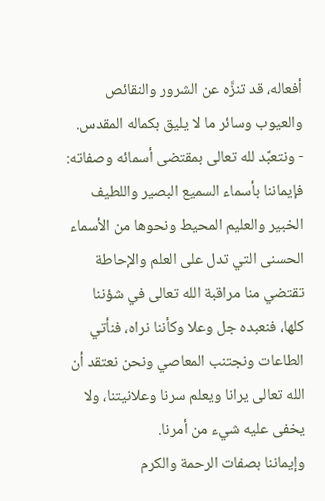أفعاله، قد تنزَّه عن الشرور والنقائص والعيوب وسائر ما لا يليق بكماله المقدس.
- ونتعبَّد لله تعالى بمقتضى أسمائه وصفاته:
فإيماننا بأسماء السميع البصير واللطيف الخبير والعليم المحيط ونحوها من الأسماء الحسنى التي تدل على العلم والإحاطة تقتضي منا مراقبة الله تعالى في شؤننا كلها، فنعبده جل وعلا وكأننا نراه، فنأتي الطاعات ونجتنب المعاصي ونحن نعتقد أن الله تعالى يرانا ويعلم سرنا وعلانيتنا، ولا يخفى عليه شيء من أمرنا.
وإيماننا بصفات الرحمة والكرم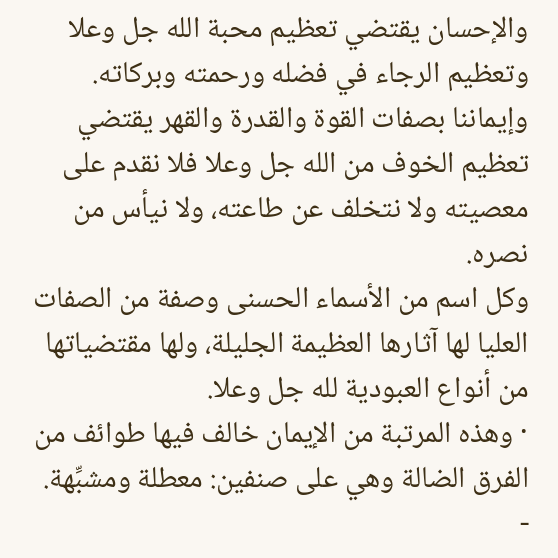والإحسان يقتضي تعظيم محبة الله جل وعلا وتعظيم الرجاء في فضله ورحمته وبركاته.
وإيماننا بصفات القوة والقدرة والقهر يقتضي تعظيم الخوف من الله جل وعلا فلا نقدم على معصيته ولا نتخلف عن طاعته، ولا نيأس من نصره.
وكل اسم من الأسماء الحسنى وصفة من الصفات العليا لها آثارها العظيمة الجليلة، ولها مقتضياتها من أنواع العبودية لله جل وعلا.
· وهذه المرتبة من الإيمان خالف فيها طوائف من الفرق الضالة وهي على صنفين: معطلة ومشبِّهة.
-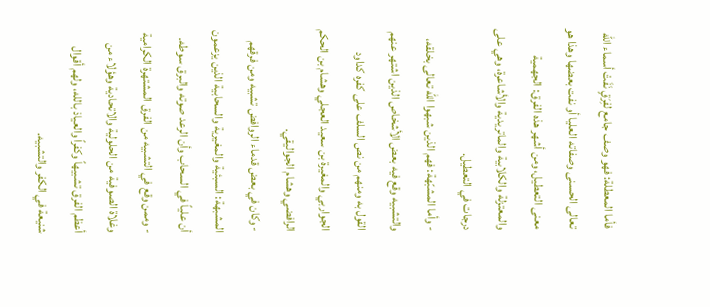فأما المعطلة: فهو وصف جامع لفِرَقٍ نَفَتْ أسماء الله تعالى الحسنى وصفاته العليا أو نفت بعضها وهذا هو معنى التعطيل، ومن أشهر هذه الفرق: الجهمية والمعتزلة والكلابية والماتريدية والأشاعرة، وهي على درجات في التعطيل.
- وأما المشبّهة: فهم الذين شبهوا الله تعالى بخلقه، والتشبيه وقع فيه بعض الأشخاص الذين اشتهر عنهم القول به ومنهم من نص السلف على كفره كداود الجواربي والمغيرة بن سعيد العجلي وهشام بن الحكم الرافضي وهشام الجواليقي.
- وكان في بعض قدماء الروافض تشبيه ومن فرقهم المشبهة: السبئية والمغيرية والسحابية الذين يزعمون أن علياً في السحاب وأن الرعد صوته والبرق سوطه.
- وممن وقع في التشبيه من الفرق المشتهرة الكرامية وغلاة الصوفية من الحلولية والاتحادية وهؤلاء من أعظم الفرق تشبيهاً وكفراً والعياذ بالله، ولهم أقوال شنيعة في الكفر والتشبيه.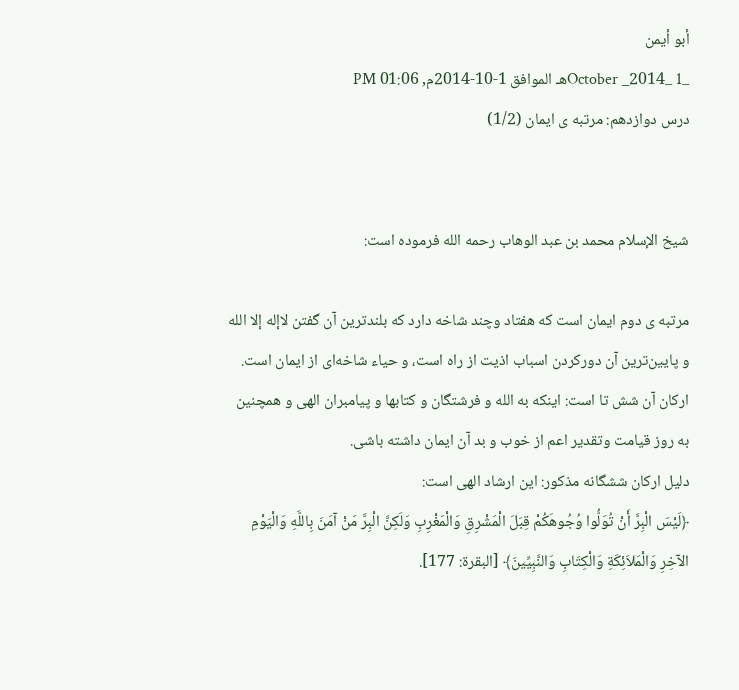أبو أيمن
_1 _October _2014هـ الموافق 1-10-2014م, 01:06 PM
درس دوازدهم: مرتبه ی ایمان (1/2)


شيخ الإسلام محمد بن عبد الوهاب رحمه الله فرموده است:

مرتبه ی دوم ايمان است كه هفتاد وچند شاخه دارد كه بلند‌ترين آن گفتن لاإله إلا الله و پايين‌ترين آن دوركردن اسباب اذيت از راه است، و حياء شاخه‌اى از ايمان است.
اركان آن شش تا است: اينكه به الله و فرشتگان و كتابها و پيامبران الهى و همچنين به روز قيامت وتقدير اعم از خوب و بد آن ايمان داشته باشى.
دليل اركان ششگانه مذكور: اين ارشاد الهى است:
﴿لَيْسَ الْبِرَّ أَنْ تُوَلُّوا وُجُوهَكُمْ قِبَلَ الْمَشْرِقِ وَالْمَغْرِبِ وَلَكِنَّ الْبِرَّ مَنْ آمَنَ بِاللَّهِ وَالْيَوْمِ الآخِرِ وَالْمَلاَئِكَةِ وَالْكِتَابِ وَالنَّبِيِّينَ﴾ [البقرة: 177].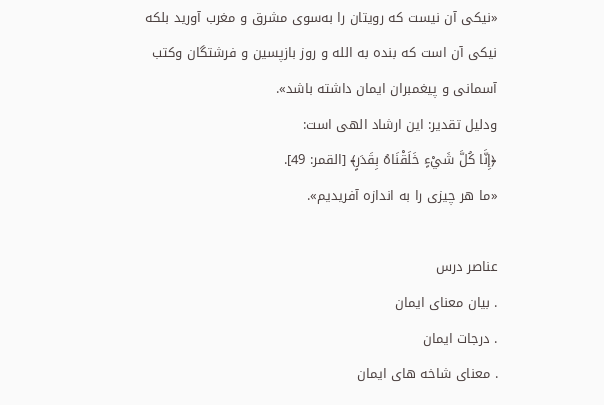«نيكى آن نيست كه رويتان را به‌سوى مشرق و مغرب آوريد بلكه نيكى آن است كه بنده به الله و روز بازپسين و فرشتگان وكتب آسمانى و پيغمبران ايمان داشته باشد».
ودليل تقدير: اين ارشاد الهى است:
﴿إِنَّا كُلَّ شَيْءٍ خَلَقْنَاهُ بِقَدَرٍ﴾ [القمر: 49].
«ما هر چيزى را به اندازه آفريديم».

عناصر درس
. بیان معنای ایمان
. درجات ایمان
. معنای شاخه های ایمان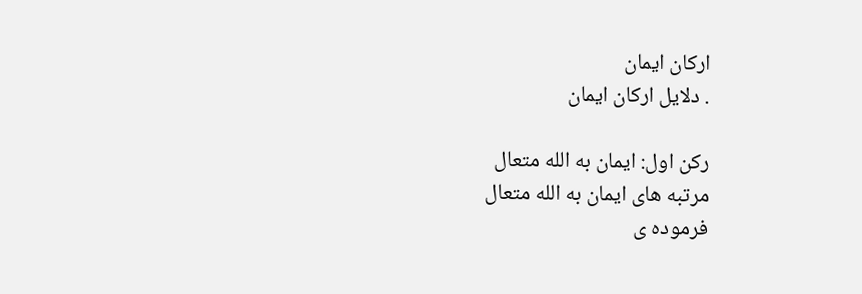ارکان ایمان
. دلایل ارکان ایمان

رکن اول: ایمان به الله متعال
مرتبه های ایمان به الله متعال
فرموده ی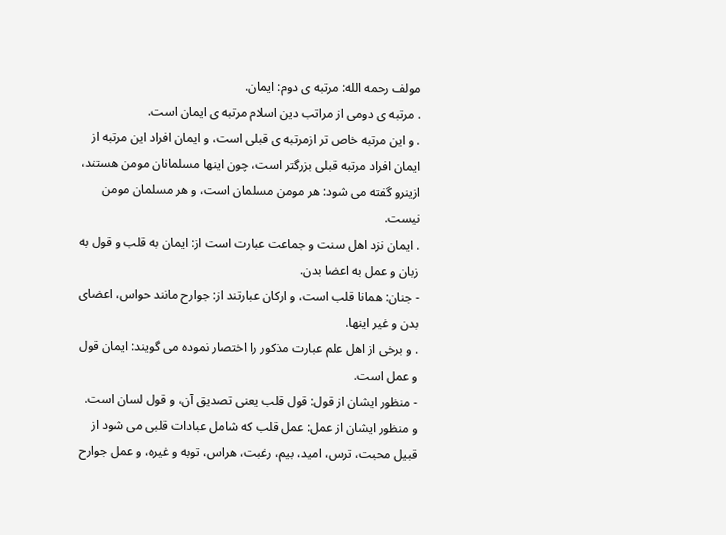مولف رحمه الله: مرتبه ی دوم: ایمان.
. مرتبه ی دومی از مراتب دین اسلام مرتبه ی ایمان است.
. و این مرتبه خاص تر ازمرتبه ی قبلی است، و ایمان افراد این مرتبه از ایمان افراد مرتبه قبلی بزرگتر است، چون اینها مسلمانان مومن هستند، ازینرو گفته می شود: هر مومن مسلمان است، و هر مسلمان مومن نیست.
. ایمان نزد اهل سنت و جماعت عبارت است از: ایمان به قلب و قول به زبان و عمل به اعضا بدن.
- جنان: همانا قلب است، و ارکان عبارتند از: جوارح مانند حواس، اعضای بدن و غیر اینها.
. و برخی از اهل علم عبارت مذکور را اختصار نموده می گویند: ایمان قول و عمل است.
- منظور ایشان از قول: قول قلب یعنی تصدیق آن، و قول لسان است.
و منظور ایشان از عمل: عمل قلب که شامل عبادات قلبی می شود از قبیل محبت، ترس، امید، بیم، رغبت، هراس، توبه و غیره، و عمل جوارح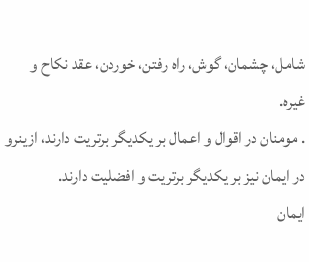شامل، چشمان، گوش، راه رفتن، خوردن، عقد نکاح و غیره.
. مومنان در اقوال و اعمال بر یکدیگر برتریت دارند، ازینرو در ایمان نیز بر یکدیگر برتریت و افضلیت دارند.
ایمان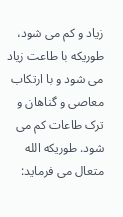زیاد و کم می شود، طوریکه با طاعت زیاد می شود و با ارتکاب معاصی و گناهان و ترک طاعات کم می شود. طوریکه الله متعال می فرماید: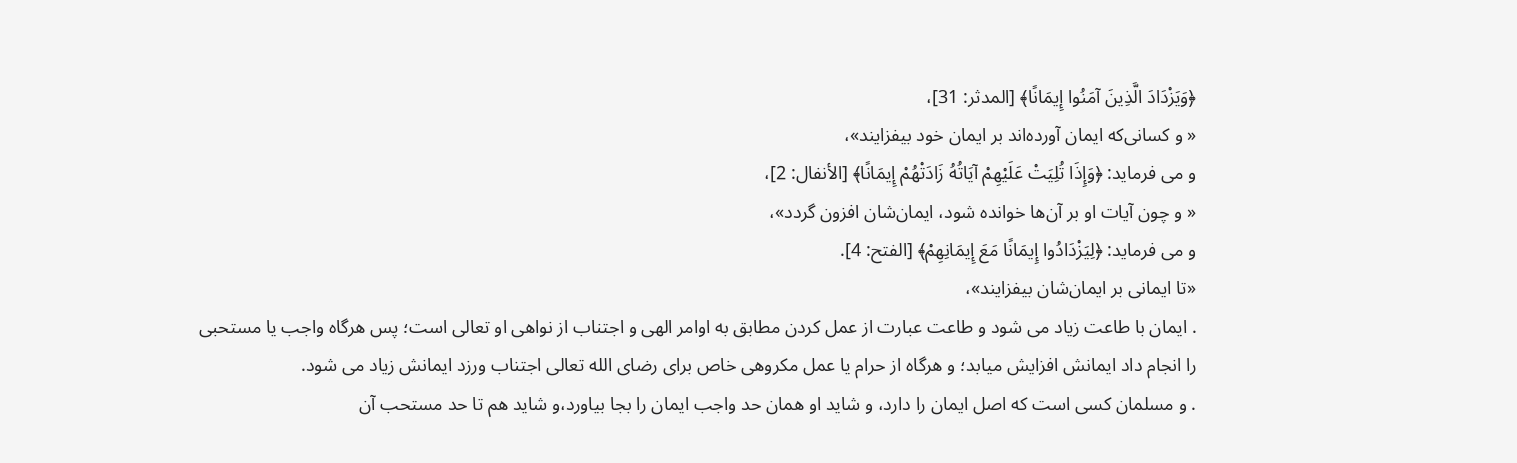﴿وَيَزْدَادَ الَّذِينَ آمَنُوا إِيمَانًا﴾ [المدثر: 31]،
« و کسانی‌که ایمان آورده‌اند بر ایمان خود بیفزایند»،
و می فرماید: ﴿وَإِذَا تُلِيَتْ عَلَيْهِمْ آيَاتُهُ زَادَتْهُمْ إِيمَانًا﴾ [الأنفال: 2]،
« و چون آیات او بر آن‌ها خوانده شود، ایمان‌شان افزون گردد»،
و می فرماید: ﴿لِيَزْدَادُوا إِيمَانًا مَعَ إِيمَانِهِمْ﴾ [الفتح: 4].
«تا ایمانی بر ایمان‌شان بیفزایند»،
. ایمان با طاعت زیاد می شود و طاعت عبارت از عمل کردن مطابق به اوامر الهی و اجتناب از نواهی او تعالی است؛ پس هرگاه واجب یا مستحبی را انجام داد ایمانش افزایش میابد؛ و هرگاه از حرام یا عمل مکروهی خاص برای رضای الله تعالی اجتناب ورزد ایمانش زیاد می شود.
. و مسلمان کسی است که اصل ایمان را دارد، و شاید او همان حد واجب ایمان را بجا بیاورد،و شاید هم تا حد مستحب آن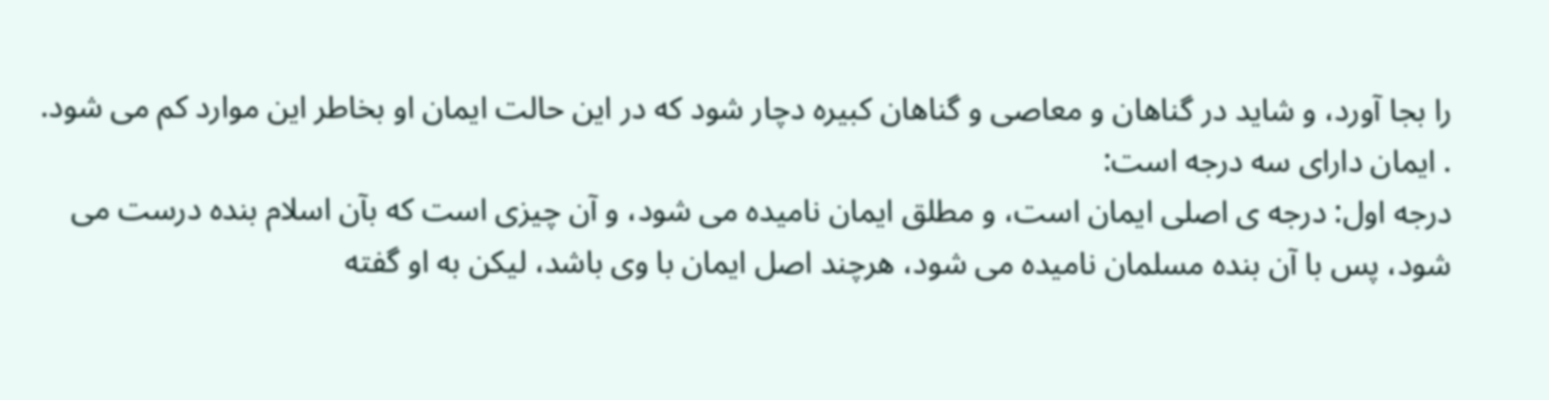را بجا آورد، و شاید در گناهان و معاصی و گناهان کبیره دچار شود که در این حالت ایمان او بخاطر این موارد کم می شود.
. ایمان دارای سه درجه است:
درجه اول: درجه ی اصلی ایمان است، و مطلق ایمان نامیده می شود، و آن چیزی است که بآن اسلام بنده درست می شود، پس با آن بنده مسلمان نامیده می شود، هرچند اصل ایمان با وی باشد، لیکن به او گفته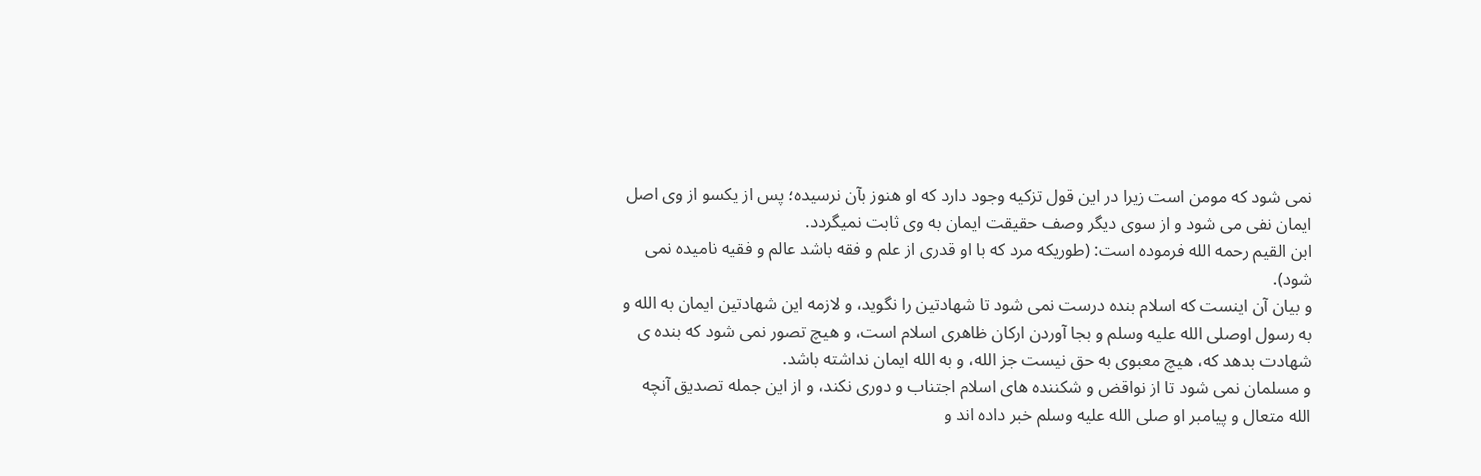نمی شود که مومن است زیرا در این قول تزکیه وجود دارد که او هنوز بآن نرسیده؛ پس از یکسو از وی اصل ایمان نفی می شود و از سوی دیگر وصف حقیقت ایمان به وی ثابت نمیگردد.
ابن القیم رحمه الله فرموده است: (طوریکه مرد که با او قدری از علم و فقه باشد عالم و فقیه نامیده نمی شود).
و بیان آن اینست که اسلام بنده درست نمی شود تا شهادتین را نگوید، و لازمه این شهادتین ایمان به الله و به رسول اوصلی الله علیه وسلم و بجا آوردن ارکان ظاهری اسلام است، و هیچ تصور نمی شود که بنده ی شهادت بدهد که، هیچ معبوی به حق نیست جز الله، و به الله ایمان نداشته باشد.
و مسلمان نمی شود تا از نواقض و شکننده های اسلام اجتناب و دوری نکند، و از این جمله تصدیق آنچه الله متعال و پیامبر او صلی الله علیه وسلم خبر داده اند و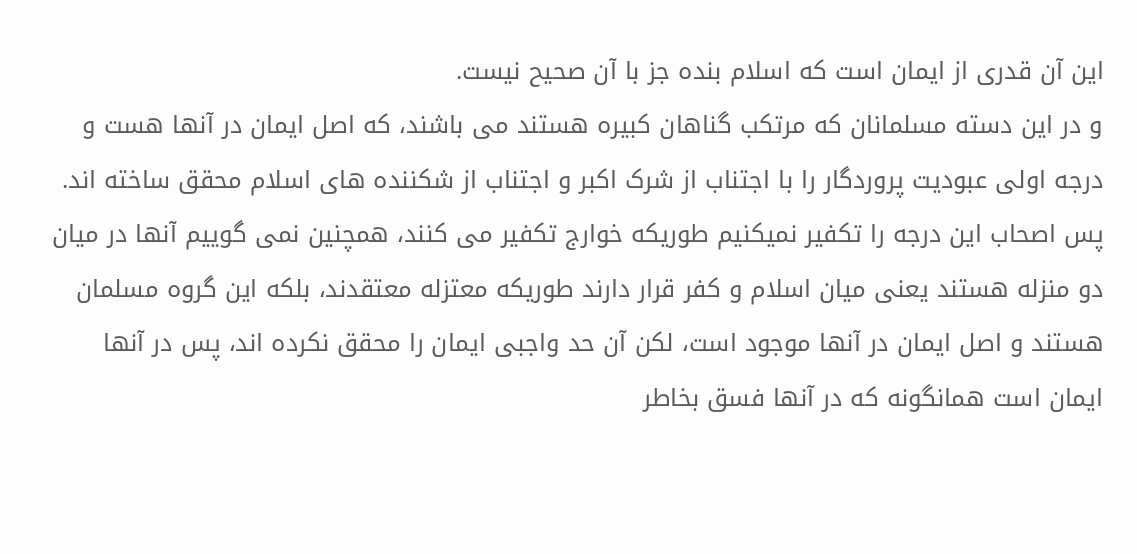این آن قدری از ایمان است که اسلام بنده جز با آن صحیح نیست.
و در این دسته مسلمانان که مرتکب گناهان کبیره هستند می باشند، که اصل ایمان در آنها هست و درجه اولی عبودیت پروردگار را با اجتناب از شرک اکبر و اجتناب از شکننده های اسلام محقق ساخته اند.
پس اصحاب این درجه را تکفیر نمیکنیم طوریکه خوارج تکفیر می کنند، همچنین نمی گوییم آنها در میان دو منزله هستند یعنی میان اسلام و کفر قرار دارند طوریکه معتزله معتقدند، بلکه این گروه مسلمان هستند و اصل ایمان در آنها موجود است، لکن آن حد واجبی ایمان را محقق نکرده اند، پس در آنها ایمان است همانگونه که در آنها فسق بخاطر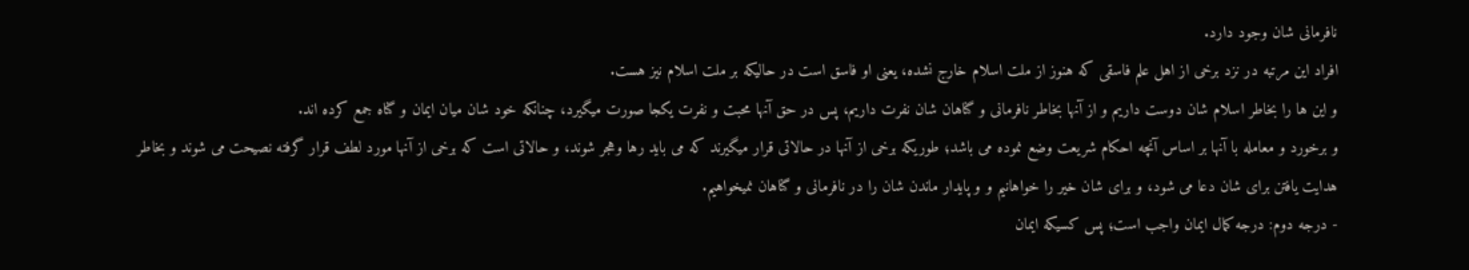نافرمانی شان وجود دارد.
افراد این مرتبه در نزد برخی از اهل علم فاسقی که هنوز از ملت اسلام خارج نشده، یعنی او فاسق است در حالیکه بر ملت اسلام نیز هست.
و این ها را بخاطر اسلام شان دوست داریم و از آنها بخاطر نافرمانی و گناهان شان نفرت داریم، پس در حق آنها محبت و نفرت یکجا صورت میگیرد، چنانکه خود شان میان ایمان و گناه جمع کرده اند.
و برخورد و معامله با آنها بر اساس آنچه احکام شریعت وضع نموده می باشد؛ طوریکه برخی از آنها در حالاتی قرار میگیرند که می باید رها وهجر شوند، و حالاتی است که برخی از آنها مورد لطف قرار گرفته نصیحت می شوند و بخاطر هدایت یافتن برای شان دعا می شود، و برای شان خیر را خواهانیم و و پایدار ماندن شان را در نافرمانی و گناهان نمیخواهیم.
- درجه دوم: درجه کمال ایمان واجب است؛ پس کسیکه ایمان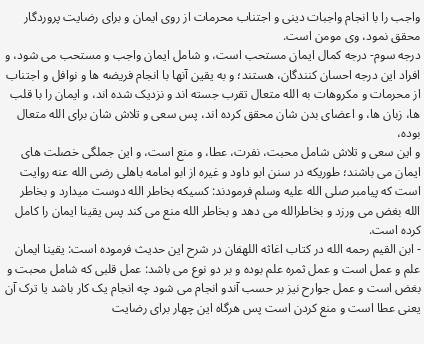واجب را با انجام واجبات دینی و اجتناب محرمات از روی ایمان و برای رضایت پروردگار محقق نمود، وی مومن است.
درجه سوم- درجه کمال ایمان مستحب است، و شامل ایمان واجب و مستحب می شود، و افراد این درجه احسان کنندگان، هستند؛ و به یقین آنها با انجام فریضه ها و نوافل و اجتناب از محرمات و مکروهات به الله متعال تقرب جسته اند و نزدیک شده اند، و ایمان را با قلب ها، زبان ها، و اعضای بدن شان محقق کرده اند، پس سعی و تلاش شان برای الله متعال بوده،
و این سعی و تلاش شامل محبت، نفرت، عطا، و منع است، و این جملگی خصلت های ایمان می باشند؛ طوریکه در سنن ابو داود و غیره از ابو امامه باهلی رضی الله عنه روایت است که پیامبر صلی الله علیه وسلم فرمودند: کسیکه بخاطر الله دوست میدارد و بخاطر الله بغض می ورزد و بخاطرالله می دهد و بخاطر الله منع می کند پس یقینا ایمان را کامل کرده است.
- ابن القیم رحمه الله در کتاب اغاثه اللهفان در شرح این حدیث فرموده است: یقینا ایمان علم و عمل است و عمل ثمره علم بوده و بر دو نوع می باشد: عمل قلبی که شامل محبت و بغض است و عمل جوارح نیز بر حسب آندو انجام می شود چه انجام یک کار باشد یا ترک آن یعنی عطا است و منع کردن است پس هرگاه این چهار برای رضایت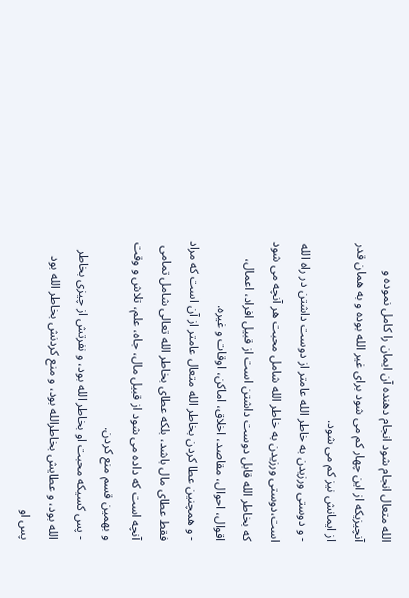الله متعال انجام شود انجام دهنده آن ایمان را کامل نموده و آنچیزیکه از این چهار کم می شود برای غیر الله بوده و به همان قدر از ایمانش نیز کم می شود.
- و دوستی ورزیدن به خاطر الله عامتر از دوست داشتن در راه الله است،دوستی ورزیدن به خاطر الله شامل محبت هر آنچه می شود که بخاطر الله قابل دوست داشتن است از قبیل افراد، اعمال، اقوال، احوال، مقاصد، اخلاق، اماکن، اوقات و غیره.
- و همچنین عطا کردن بخاطر الله متعال عامتر از آن است که مراد فقط عطای مال باشد، بلکه عطای بخاطر الله تعالی شامل تمامی آنچه است که داده می شود از قبیل مال، جاه، علم، تلاش و وقت و بهمین قسم منع کردن.
- پس کسیکه محبت او بخاطر الله بود، و نفرتش از چیزی بخاطر الله بود، و عطایش بخاطرالله بود، و منع کردنش بخاطر الله بود پس او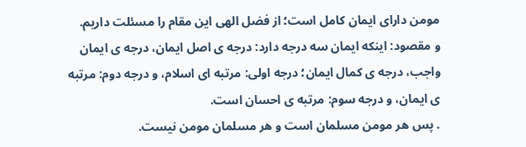مومن دارای ایمان کامل است؛ از فضل الهی این مقام را مسئلت داریم.
و مقصود: اینکه ایمان سه درجه دارد: درجه ی اصل ایمان، درجه ی ایمان واجب، درجه ی کمال ایمان؛ درجه اولی: مرتبه ای اسلام، و درجه دوم: مرتبه ی ایمان، و درجه سوم: مرتبه ی احسان است.
. پس هر مومن مسلمان است و هر مسلمان مومن نیست.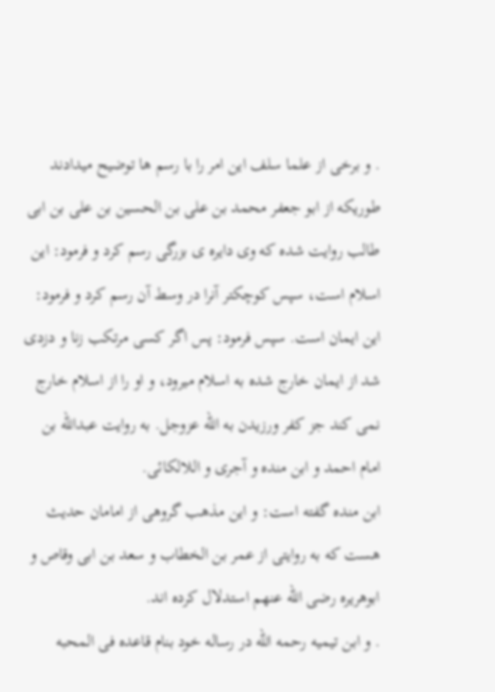. و برخی از علما سلف این امر را با رسم ها توضیح میدادند طوریکه از ابو جعفر محمد بن علی بن الحسین بن علی بن ابی طالب روایت شده که وی دایره ی بزرگی رسم کرد و فرمود: این اسلام است، سپس کوچکتر آنرا در وسط آن رسم کرد و فرمود: این ایمان است. سپس فرمود: پس اگر کسی مرتکب زنا و دزدی شد از ایمان خارج شده به اسلام میرود، و او را از اسلام خارج نمی کند جز کفر ورزیدن به الله عزوجل. به روایت عبدالله بن امام احمد و ابن منده و آجری و اللالکائی.
ابن منده گفته است: و این مذهب گروهی از امامان حدیث هست که به روایتی از عمر بن الخطاب و سعد بن ابی وقاص و ابوهریره رضی الله عنهم استدلال کرده اند.
. و ابن تیمیه رحمه الله در رساله خود بنام قاعده فی المحبه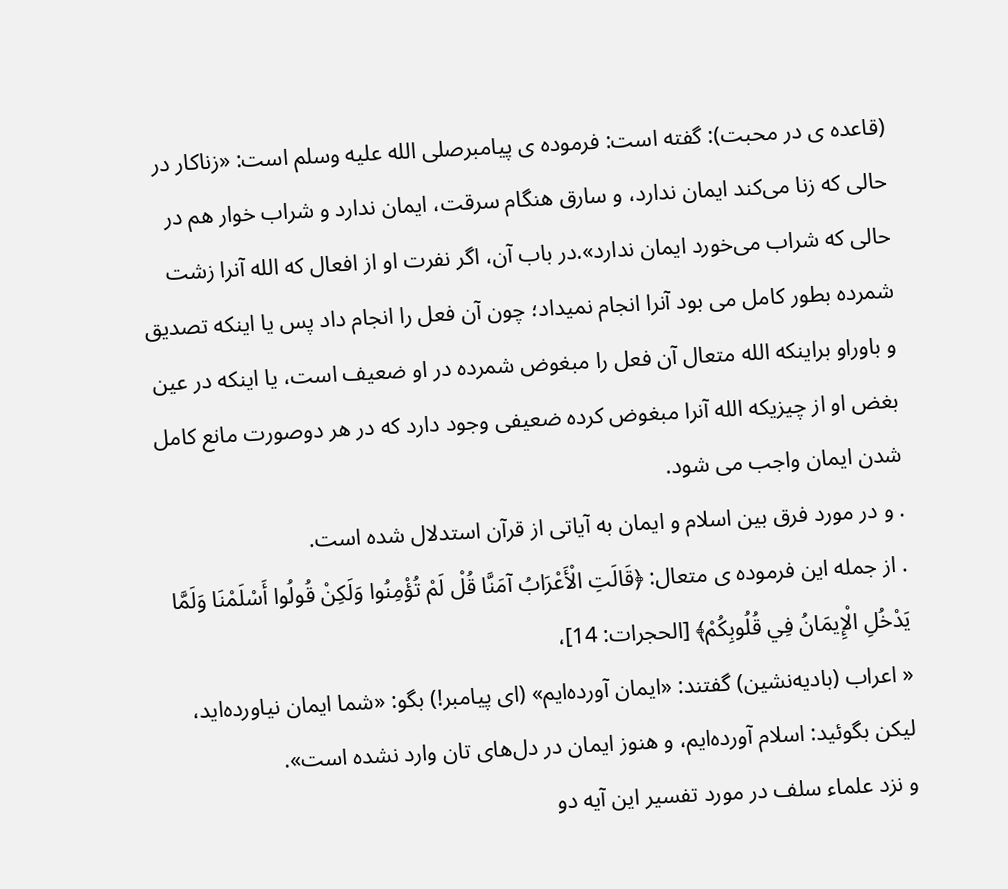(قاعده ی در محبت): گفته است: فرموده ی پیامبرصلی الله علیه وسلم است: «زناکار در حالی که زنا می‌کند ایمان ندارد، و سارق هنگام سرقت، ایمان ندارد و شراب خوار هم در حالی که شراب می‌خورد ایمان ندارد».در باب آن، اگر نفرت او از افعال که الله آنرا زشت شمرده بطور کامل می بود آنرا انجام نمیداد؛ چون آن فعل را انجام داد پس یا اینکه تصدیق و باوراو براینکه الله متعال آن فعل را مبغوض شمرده در او ضعیف است، یا اینکه در عین بغض او از چیزیکه الله آنرا مبغوض کرده ضعیفی وجود دارد که در هر دوصورت مانع کامل شدن ایمان واجب می شود.
. و در مورد فرق بین اسلام و ایمان به آیاتی از قرآن استدلال شده است.
. از جمله این فرموده ی متعال: ﴿قَالَتِ الْأَعْرَابُ آمَنَّا قُلْ لَمْ تُؤْمِنُوا وَلَكِنْ قُولُوا أَسْلَمْنَا وَلَمَّا يَدْخُلِ الْإِيمَانُ فِي قُلُوبِكُمْ﴾ [الحجرات: 14]،
« اعراب (بادیه‌نشین) گفتند: «ایمان آورده‌ایم» (ای پیامبر!) بگو: «شما ایمان نیاورده‌اید، لیکن بگوئید: اسلام آورده‌ایم، و هنوز ایمان در دل‌های تان وارد نشده است».
و نزد علماء سلف در مورد تفسیر این آیه دو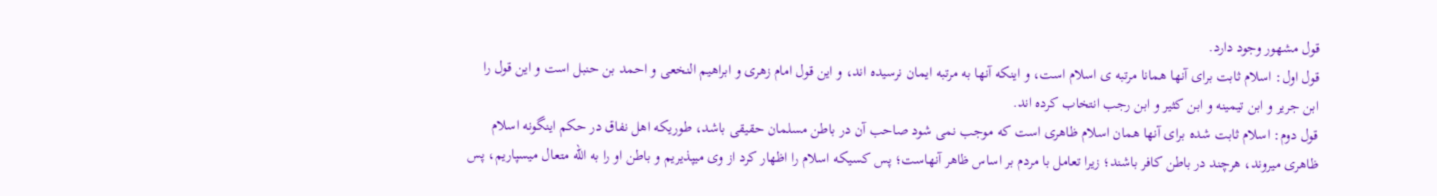قول مشهور وجود دارد.
قول اول: اسلام ثابت برای آنها همانا مرتبه ی اسلام است، و اینکه آنها به مرتبه ایمان نرسیده اند، و این قول امام زهری و ابراهیم النخعی و احمد بن حنبل است و این قول را ابن جریر و ابن تیمینه و ابن کثیر و ابن رجب انتخاب کرده اند.
قول دوم: اسلام ثابت شده برای آنها همان اسلام ظاهری است که موجب نمی شود صاحب آن در باطن مسلمان حقیقی باشد، طوریکه اهل نفاق در حکم اینگونه اسلام ظاهری میروند، هرچند در باطن کافر باشند؛ زیرا تعامل با مردم بر اساس ظاهر آنهاست؛ پس کسیکه اسلام را اظهار کرد از وی میپذیریم و باطن او را به الله متعال میسپاریم، پس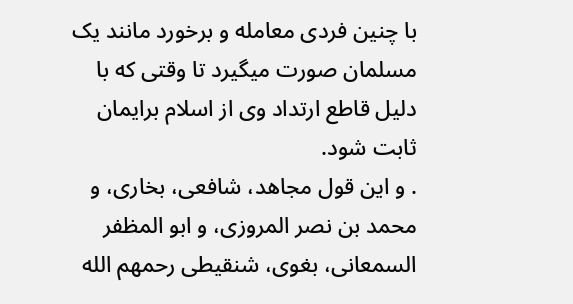با چنین فردی معامله و برخورد مانند یک مسلمان صورت میگیرد تا وقتی که با دلیل قاطع ارتداد وی از اسلام برایمان ثابت شود.
. و این قول مجاهد، شافعی، بخاری، و محمد بن نصر المروزی، و ابو المظفر السمعانی، بغوی، شنقیطی رحمهم الله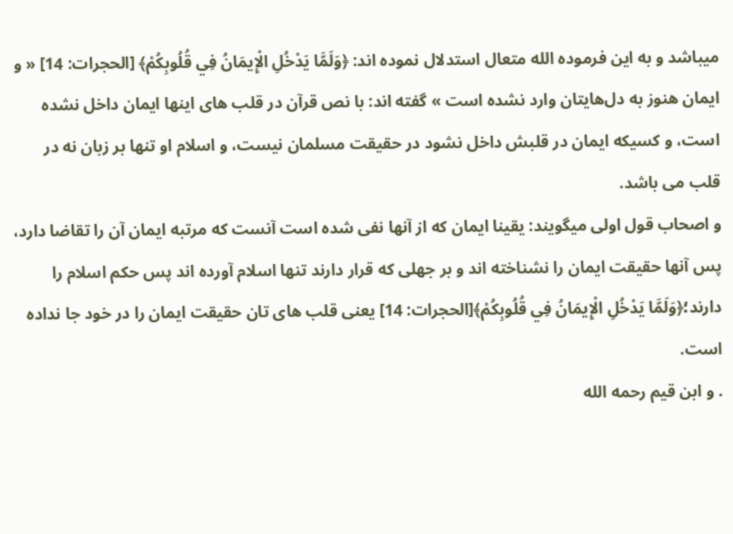میباشد و به این فرموده الله متعال استدلال نموده اند: ﴿وَلَمَّا يَدْخُلِ الْإِيمَانُ فِي قُلُوبِكُمْ﴾ [الحجرات: 14] « و ایمان هنوز به دل‌هایتان وارد نشده است » گفته اند: با نص قرآن در قلب های اینها ایمان داخل نشده است، و کسیکه ایمان در قلبش داخل نشود در حقیقت مسلمان نیست، و اسلام او تنها بر زبان نه در قلب می باشد.
و اصحاب قول اولی میگویند: یقینا ایمان که از آنها نفی شده است آنست که مرتبه ایمان آن را تقاضا دارد، پس آنها حقیقت ایمان را نشناخته اند و بر جهلی که قرار دارند تنها اسلام آورده اند پس حکم اسلام را دارند؛﴿وَلَمَّا يَدْخُلِ الْإِيمَانُ فِي قُلُوبِكُمْ﴾[الحجرات: 14] یعنی قلب های تان حقیقت ایمان را در خود جا نداده است.
. و ابن قیم رحمه الله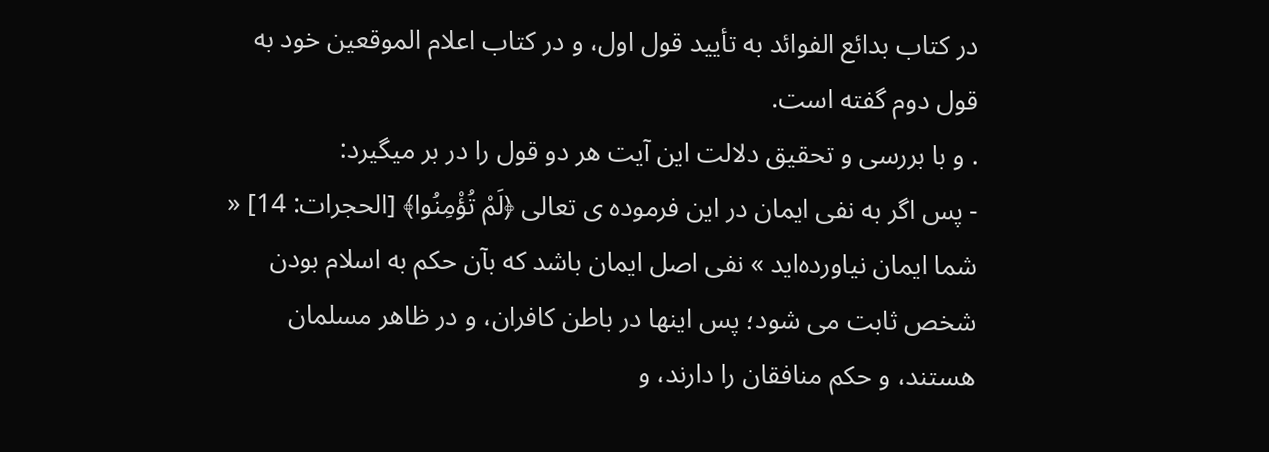در کتاب بدائع الفوائد به تأیید قول اول، و در کتاب اعلام الموقعین خود به قول دوم گفته است.
. و با بررسی و تحقیق دلالت این آیت هر دو قول را در بر میگیرد:
- پس اگر به نفی ایمان در این فرموده ی تعالی ﴿لَمْ تُؤْمِنُوا﴾ [الحجرات: 14] « شما ایمان نیاورده‌اید » نفی اصل ایمان باشد که بآن حکم به اسلام بودن شخص ثابت می شود؛ پس اینها در باطن کافران، و در ظاهر مسلمان هستند، و حکم منافقان را دارند، و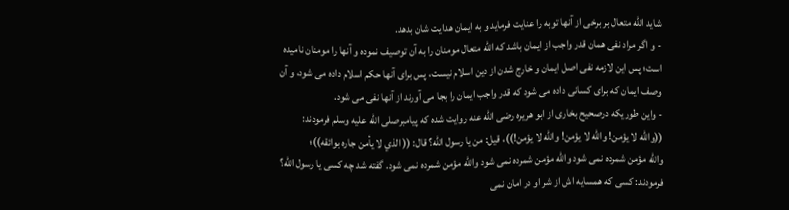شاید الله متعال بر برخی از آنها توبه را عنایت فرماید و به ایمان هدایت شان بدهد.
- و اگر مراد نفی همان قدر واجب از ایمان باشد که الله متعال مومنان را به آن توصیف نموده و آنها را مومنان نامیده است؛ پس این لازمه نفی اصل ایمان و خارج شدن از دین اسلام نیست، پس برای آنها حکم اسلام داده می شود، و آن وصف ایمان که برای کسانی داده می شود که قدر واجب ایمان را بجا می آورند از آنها نفی می شود.
- واین طوریکه درصحیح بخاری از ابو هریره رضی الله عنه روایت شده که پیامبرصلی الله علیه وسلم فرمودند: ((والله لا يؤمن! والله لا يؤمن! والله لا يؤمن!))، قيل: من يا رسول الله؟ قال: (( الذي لا يأمن جاره بوائقه))؛
والله مؤمن شمرده نمی شود والله مؤمن شمرده نمی شود والله مؤمن شمرده نمی شود. گفته شد چه کسی يا رسول الله؟
فرمودند: کسی که همسايه اش از شر او در امان نمی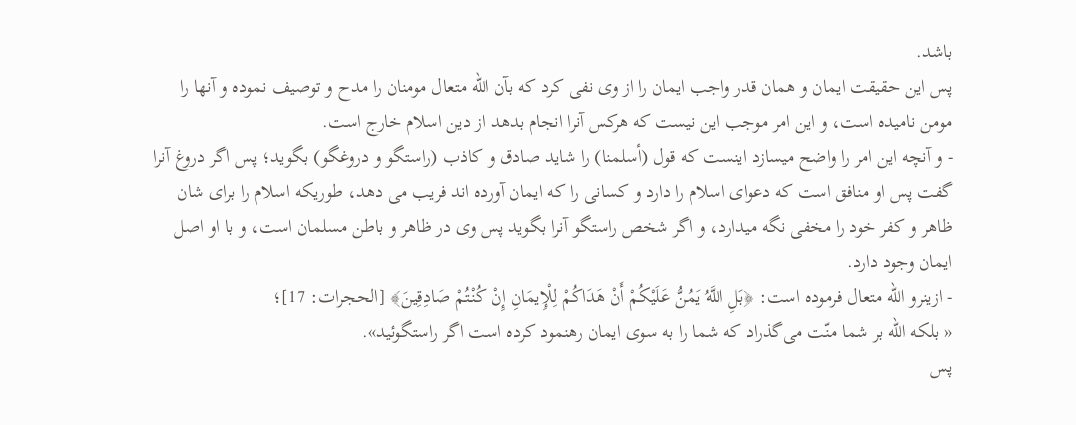باشد.
پس این حقیقت ایمان و همان قدر واجب ایمان را از وی نفی کرد که بآن الله متعال مومنان را مدح و توصیف نموده و آنها را مومن نامیده است، و این امر موجب این نیست که هرکس آنرا انجام بدهد از دین اسلام خارج است.
- و آنچه این امر را واضح میسازد اینست که قول (أسلمنا) را شاید صادق و کاذب (راستگو و دروغگو) بگوید؛ پس اگر دروغ آنرا گفت پس او منافق است که دعوای اسلام را دارد و کسانی را که ایمان آورده اند فریب می دهد، طوریکه اسلام را برای شان ظاهر و کفر خود را مخفی نگه میدارد، و اگر شخص راستگو آنرا بگوید پس وی در ظاهر و باطن مسلمان است، و با او اصل ایمان وجود دارد.
- ازینرو الله متعال فرموده است: ﴿بَلِ اللَّهُ يَمُنُّ عَلَيْكُمْ أَنْ هَدَاكُمْ لِلْإِيمَانِ إِنْ كُنْتُمْ صَادِقِينَ﴾ [الحجرات: 17]؛
« بلکه الله بر شما منّت می‌گذراد که شما را به ‌سوی ایمان رهنمود کرده است اگر راستگوئید».
پس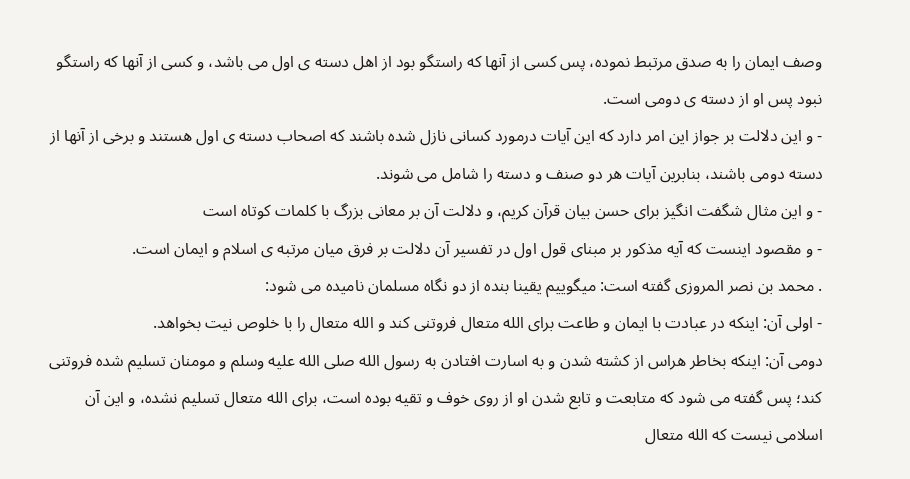وصف ایمان را به صدق مرتبط نموده، پس کسی از آنها که راستگو بود از اهل دسته ی اول می باشد، و کسی از آنها که راستگو نبود پس او از دسته ی دومی است.
- و این دلالت بر جواز این امر دارد که این آیات درمورد کسانی نازل شده باشند که اصحاب دسته ی اول هستند و برخی از آنها از دسته دومی باشند، بنابرین آیات هر دو صنف و دسته را شامل می شوند.
- و این مثال شگفت انگیز برای حسن بیان قرآن کریم، و دلالت آن بر معانی بزرگ با کلمات کوتاه است
- و مقصود اینست که آیه مذکور بر مبنای قول اول در تفسیر آن دلالت بر فرق میان مرتبه ی اسلام و ایمان است.
. محمد بن نصر المروزی گفته است: میگوییم یقینا بنده از دو نگاه مسلمان نامیده می شود:
- اولی آن: اینکه در عبادت با ایمان و طاعت برای الله متعال فروتنی کند و الله متعال را با خلوص نیت بخواهد.
دومی آن: اینکه بخاطر هراس از کشته شدن و به اسارت افتادن به رسول الله صلی الله علیه وسلم و مومنان تسلیم شده فروتنی کند؛ پس گفته می شود که متابعت و تابع شدن او از روی خوف و تقیه بوده است، برای الله متعال تسلیم نشده، و این آن اسلامی نیست که الله متعال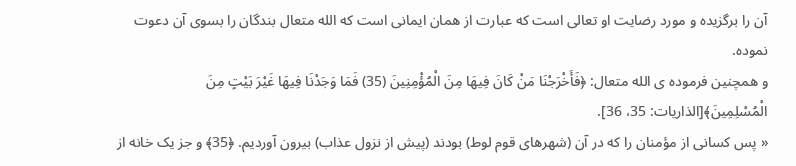آن را برگزیده و مورد رضایت او تعالی است که عبارت از همان ایمانی است که الله متعال بندگان را بسوی آن دعوت نموده.
و همچنین فرموده ی الله متعال: ﴿فَأَخْرَجْنَا مَنْ كَانَ فِيهَا مِنَ الْمُؤْمِنِينَ (35) فَمَا وَجَدْنَا فِيهَا غَيْرَ بَيْتٍ مِنَ الْمُسْلِمِينَ﴾[الذاريات: 35، 36].
« پس کسانی از مؤمنان را که در آن (شهرهای قوم لوط) بودند (پیش از نزول عذاب) بیرون آوردیم. ﴿35﴾ و جز یک خانه از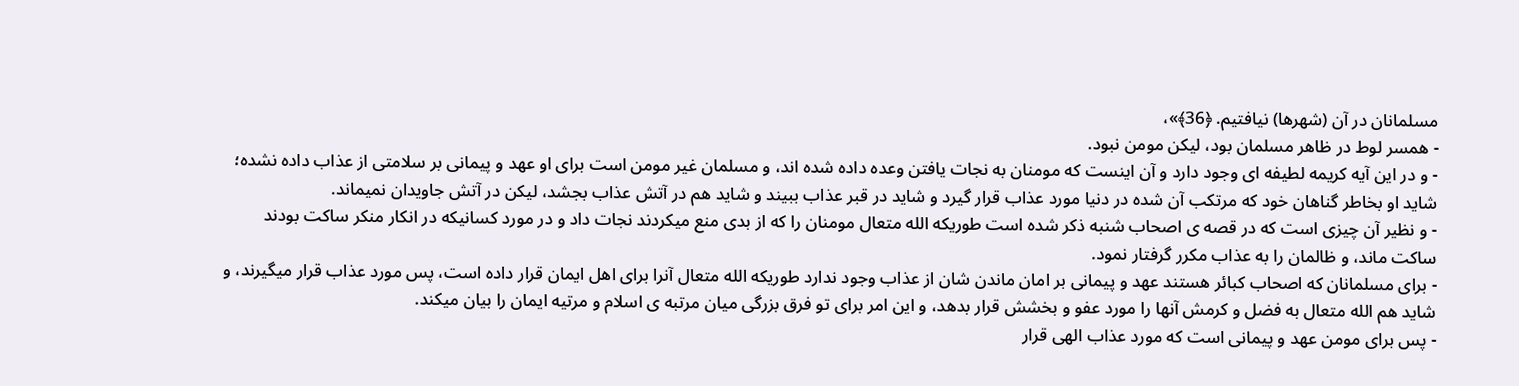مسلمانان در آن (شهرها) نیافتیم. ﴿36﴾»،
- همسر لوط در ظاهر مسلمان بود، لیکن مومن نبود.
- و در این آیه کریمه لطیفه ای وجود دارد و آن اینست که مومنان به نجات یافتن وعده داده شده اند، و مسلمان غیر مومن است برای او عهد و پیمانی بر سلامتی از عذاب داده نشده؛ شاید او بخاطر گناهان خود که مرتکب آن شده در دنیا مورد عذاب قرار گیرد و شاید در قبر عذاب ببیند و شاید هم در آتش عذاب بجشد، لیکن در آتش جاویدان نمیماند.
- و نظیر آن چیزی است که در قصه ی اصحاب شنبه ذکر شده است طوریکه الله متعال مومنان را که از بدی منع میکردند نجات داد و در مورد کسانیکه در انکار منکر ساکت بودند ساکت ماند، و ظالمان را به عذاب مکرر گرفتار نمود.
- برای مسلمانان که اصحاب کبائر هستند عهد و پیمانی بر امان ماندن شان از عذاب وجود ندارد طوریکه الله متعال آنرا برای اهل ایمان قرار داده است، پس مورد عذاب قرار میگیرند، و شاید هم الله متعال به فضل و کرمش آنها را مورد عفو و بخشش قرار بدهد، و این امر برای تو فرق بزرگی میان مرتبه ی اسلام و مرتیه ایمان را بیان میکند.
- پس برای مومن عهد و پیمانی است که مورد عذاب الهی قرار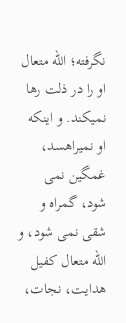نگرفته؛ الله متعال او را در ذلت رها نمیکند. و اینکه او نمیراهسد، غمگین نمی شود، گمراه و شقی نمی شود، و الله متعال کفیل هدایت، نجات،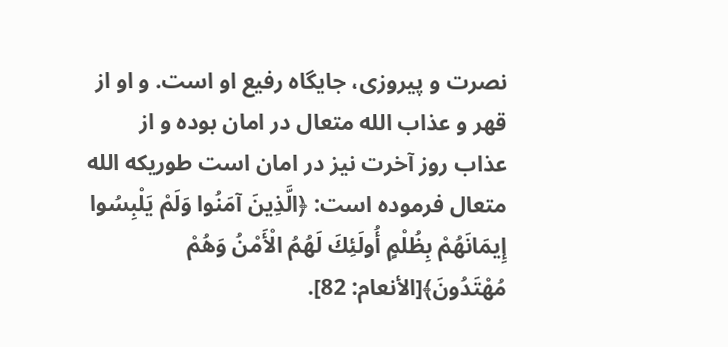نصرت و پیروزی، جایگاه رفیع او است. و او از قهر و عذاب الله متعال در امان بوده و از عذاب روز آخرت نیز در امان است طوریکه الله متعال فرموده است: ﴿الَّذِينَ آمَنُوا وَلَمْ يَلْبِسُوا إِيمَانَهُمْ بِظُلْمٍ أُولَئِكَ لَهُمُ الْأَمْنُ وَهُمْ مُهْتَدُونَ﴾[الأنعام: 82].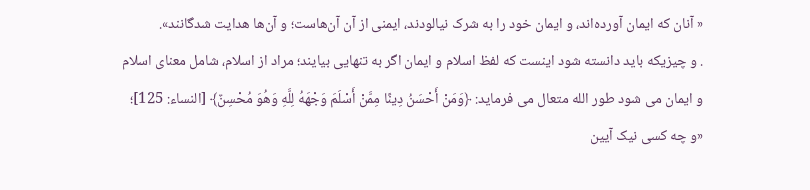« آنان که ایمان آورده‌اند، و ایمان خود را به شرک نیالودند، ایمنی از آن آن‌هاست؛ و آن‌ها هدایت شدگانند».
. و چیزیکه باید دانسته شود اینست که لفظ اسلام و ایمان اگر به تنهایی بیایند؛ مراد از اسلام، شامل معنای اسلام و ایمان می شود طور الله متعال می فرماید: ﴿وَمَنْ أَحْسَنُ دِينًا مِمَّنْ أَسْلَمَ وَجْهَهُ لِلَّهِ وَهُوَ مُحْسِنٌ﴾ [النساء: 125]؛
«و چه کسی نیک آیین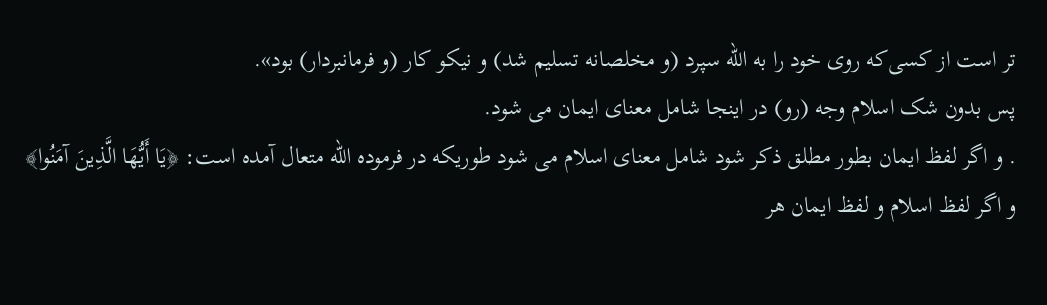تر است از کسی‌‌که روی خود را به الله سپرد (و مخلصانه تسلیم شد) و نیکو کار (و فرمانبردار) بود».
پس بدون شک اسلام وجه (رو) در اینجا شامل معنای ایمان می شود.
. و اگر لفظ ایمان بطور مطلق ذکر شود شامل معنای اسلام می شود طوریکه در فرموده الله متعال آمده است: ﴿يَا أَيُّهَا الَّذِينَ آمَنُوا﴾
و اگر لفظ اسلام و لفظ ایمان هر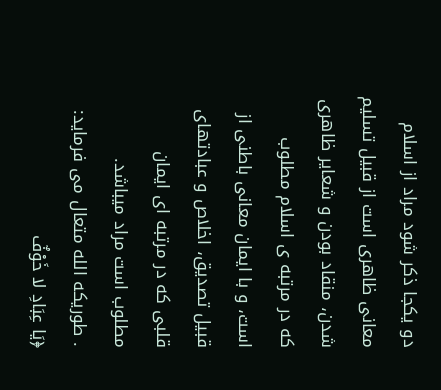دو یکجا ذکر شود مراد از اسلام معانی ظاهری است از قبیل تسلیم شدن، منقاد بودن و شعایر ظاهری که در مرتبه ی اسلام مطلوب است، و با ایمان معانی باطنی از قبیل تصدیق، اخلاص و عبادتهای قلبی که در مرتبه ای ایمان مطلوب است مراد میباشد.
. طوریکه الله متعال می فرماید: ﴿يَا عِبَادِ لا خَوْفٌ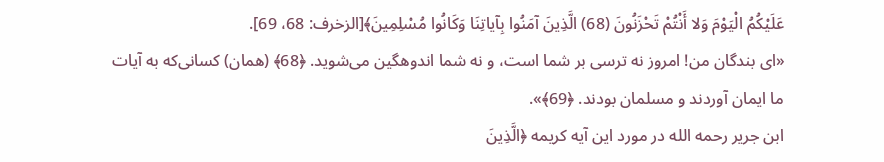عَلَيْكُمُ الْيَوْمَ وَلا أَنْتُمْ تَحْزَنُونَ (68) الَّذِينَ آمَنُوا بِآياتِنَا وَكَانُوا مُسْلِمِينَ﴾[الزخرف: 68، 69].
«ای بندگان من! امروز نه ترسی بر شما است، و نه شما اندوهگین می‌شوید. ﴿68﴾ (همان) کسانی‌که به آیات ما ایمان آوردند و مسلمان بودند. ﴿69﴾».
ابن جرير رحمه الله در مورد این آیه کریمه ﴿الَّذِينَ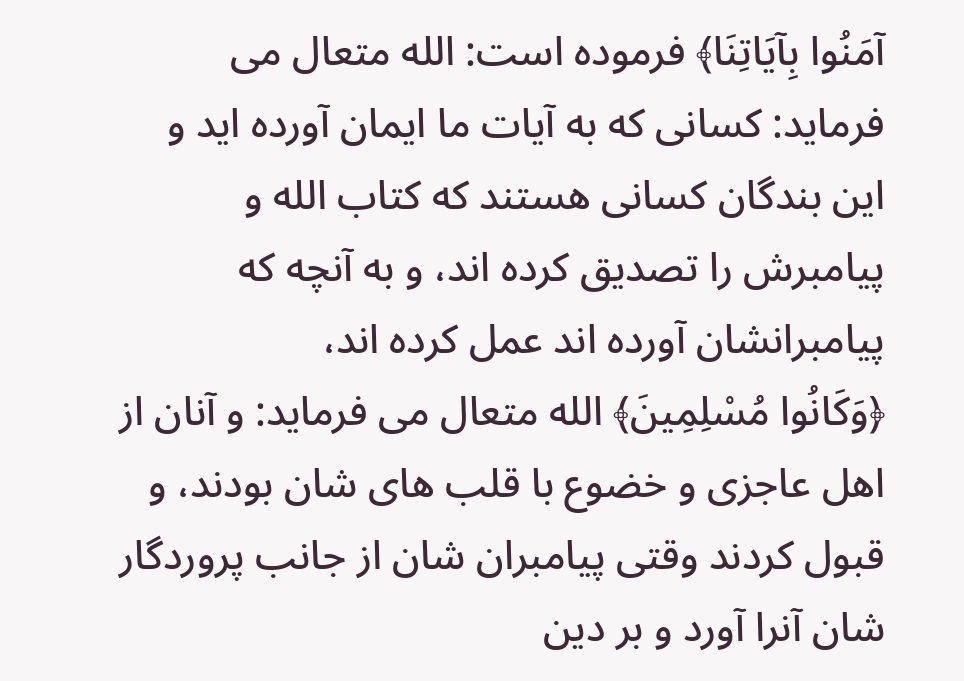آمَنُوا بِآيَاتِنَا﴾ فرموده است: الله متعال می فرماید: کسانی که به آیات ما ایمان آورده اید و این بندگان کسانی هستند که کتاب الله و پیامبرش را تصدیق کرده اند، و به آنچه که پیامبرانشان آورده اند عمل کرده اند،
﴿وَكَانُوا مُسْلِمِينَ﴾ الله متعال می فرماید: و آنان از اهل عاجزی و خضوع با قلب های شان بودند، و قبول کردند وقتی پیامبران شان از جانب پروردگار شان آنرا آورد و بر دین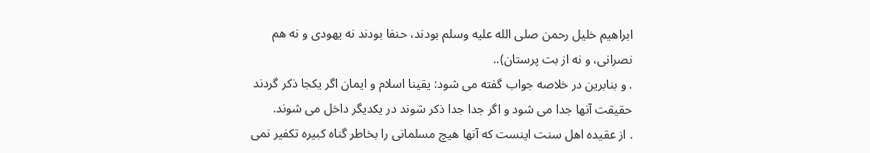ابراهیم خلیل رحمن صلی الله علیه وسلم بودند، حنفا بودند نه یهودی و نه هم نصرانی، و نه از بت پرستان)..
. و بنابرین در خلاصه جواب گفته می شود: یقینا اسلام و ایمان اگر یکجا ذکر گردند حقیقت آنها جدا می شود و اگر جدا جدا ذکر شوند در یکدیگر داخل می شوند.
. از عقیده اهل سنت اینست که آنها هیچ مسلمانی را بخاطر گناه کبیره تکفیر نمی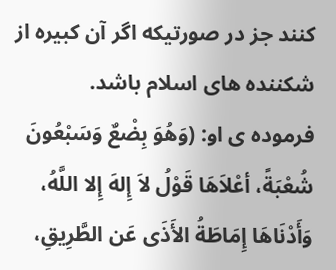کنند جز در صورتیکه اگر آن کبیره از شکننده های اسلام باشد.
فرموده ی او: (وَهُوَ بِضْعٌ وَسَبْعُونَ شُعْبَةً، أعْلاَهَا قَوْلُ لاَ إِلهَ إِلا اللَّهُ، وَأَدْنَاهَا إِمَاطَةُ الأَذَى عَن الطَّرِيقِ،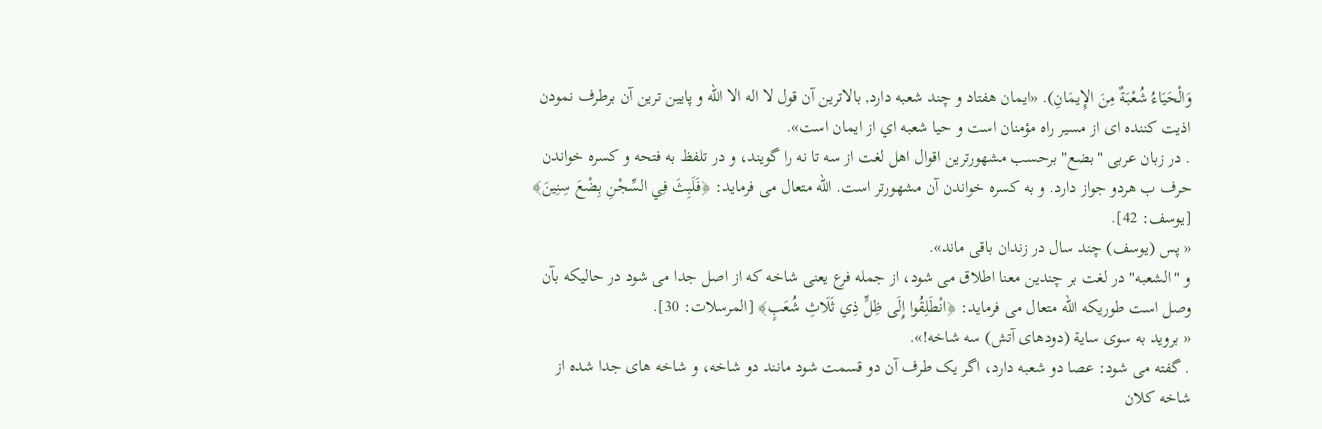وَالْحَيَاءُ شُعْبَةٌ مِنَ الإِيمَانِ). «ايمان هفتاد و چند شعبه دارد, بالاترين آن قول لا اله الا الله و پايين ترين آن برطرف نمودن اذيت کننده ای از مسير راه مؤمنان است و حيا شعبه اي از ايمان است».
. در زبان عربی "بضع" برحسب مشهورترین اقوال اهل لغت از سه تا نه را گویند، و در تلفظ به فتحه و کسره خواندن حرف ب هردو جواز دارد. و به کسره خواندن آن مشهورتر است. الله متعال می فرماید: ﴿فَلَبِثَ فِي السِّجْنِ بِضْعَ سِنِينَ﴾ [يوسف: 42].
« پس (یوسف) چند سال در زندان باقی ماند».
و "الشعبه" در لغت بر چندین معنا اطلاق می شود، از جمله فرع یعنی شاخه که از اصل جدا می شود در حالیکه بآن وصل است طوریکه الله متعال می فرماید: ﴿انْطَلِقُوا إِلَى ظِلٍّ ذِي ثَلَاثِ شُعَبٍ﴾ [المرسلات: 30].
« بروید به سوی سایة (دودهای آتش) سه شاخه!».
. گفته می شود: عصا دو شعبه دارد، اگر یک طرف آن دو قسمت شود مانند دو شاخه، و شاخه های جدا شده از شاخه کلان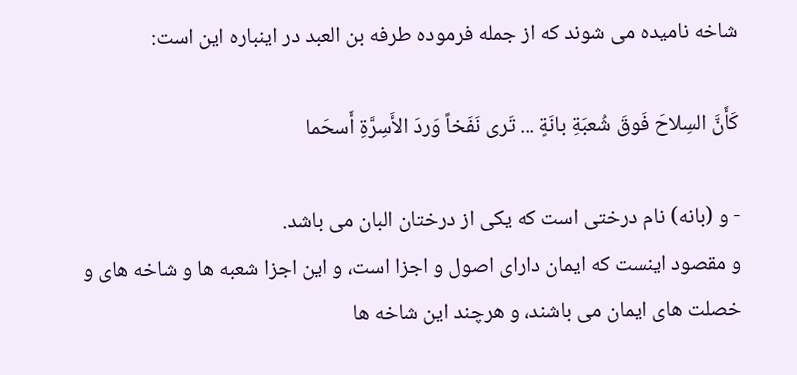شاخه نامیده می شوند که از جمله فرموده طرفه بن العبد در اینباره این است:

كَأَنَّ السِلاحَ فَوقَ شُعبَةِ بانَةٍ ... تَرى نَفَخاً وَردَ الأَسِرَّةِ أَسحَما

- و (بانه) نام درختی است که یکی از درختان البان می باشد.
و مقصود اینست که ایمان دارای اصول و اجزا است، و این اجزا شعبه ها و شاخه های و خصلت های ایمان می باشند، و هرچند این شاخه ها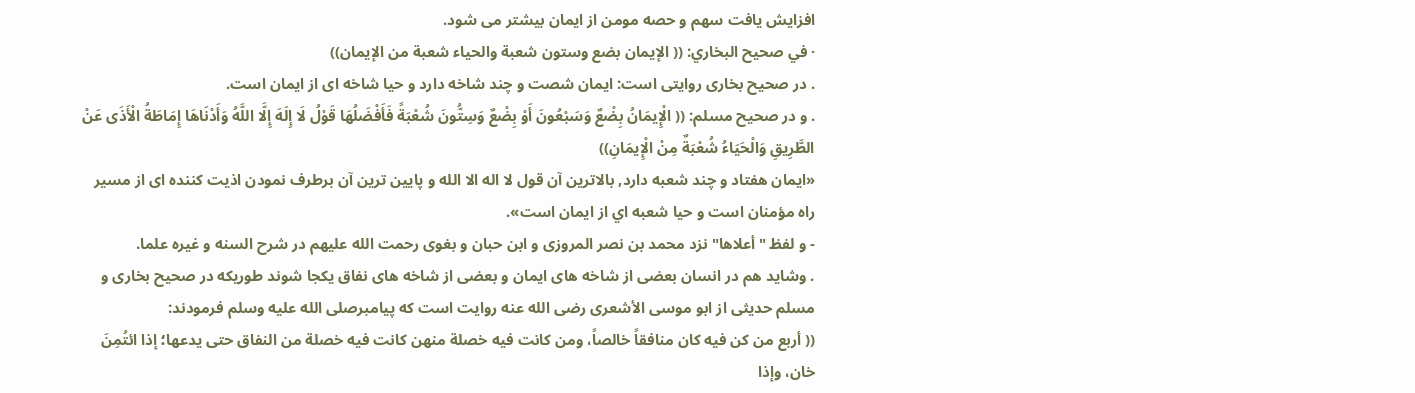افزایش یافت سهم و حصه مومن از ایمان بیشتر می شود.
· في صحيح البخاري: (( الإيمان بضع وستون شعبة والحياء شعبة من الإيمان))
. در صحیح بخاری روایتی است: ایمان شصت و چند شاخه دارد و حیا شاخه ای از ایمان است.
. و در صحیح مسلم: (( الْإِيمَانُ بِضْعٌ وَسَبْعُونَ أَوْ بِضْعٌ وَسِتُّونَ شُعْبَةً فَأَفْضَلُهَا قَوْلُ لَا إِلَهَ إِلَّا اللَّهُ وَأَدْنَاهَا إِمَاطَةُ الْأَذَى عَنْ الطَّرِيقِ وَالْحَيَاءُ شُعْبَةٌ مِنْ الْإِيمَانِ))
«ايمان هفتاد و چند شعبه دارد, بالاترين آن قول لا اله الا الله و پايين ترين آن برطرف نمودن اذيت کننده ای از مسير راه مؤمنان است و حيا شعبه اي از ايمان است».
- و لفظ "أعلاها" نزد محمد بن نصر المروزی و ابن حبان و بغوی رحمت الله علیهم در شرح السنه و غیره علما.
. وشاید هم در انسان بعضی از شاخه های ایمان و بعضی از شاخه های نفاق یکجا شوند طوریکه در صحیح بخاری و مسلم حدیثی از ابو موسی الأشعری رضی الله عنه روایت است که پیامبرصلی الله علیه وسلم فرمودند:
(( أربع من كن فيه كان منافقاً خالصاً، ومن كانت فيه خصلة منهن كانت فيه خصلة من النفاق حتى يدعها؛ إذا ائتُمِنَ خان، وإذا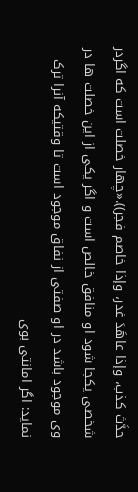حدَّث كذب، وإذا عاهَدَ غدر، وإذا خاصم فجر)).«چهار خصلت است كه اگردر شخصى یكجا شود او منافق خالص است و اگر یكى از این خصلت ها در وى موجود باشد در او صفتى از نفاق موجود است تا وقتیكه آنرا ترک نماید: اگر امانتى بوى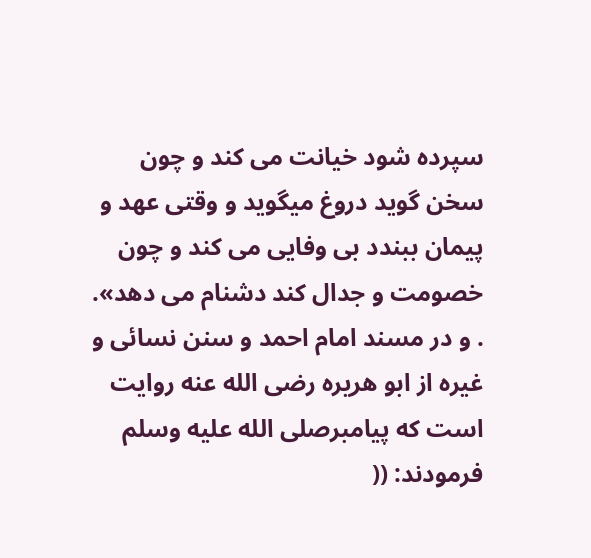سپرده شود خیانت می كند و چون سخن گوید دروغ میگوید و وقتى عهد و پیمان ببندد بى وفایى می كند و چون خصومت و جدال كند دشنام می دهد».
. و در مسند امام احمد و سنن نسائی و غیره از ابو هریره رضی الله عنه روایت است که پیامبرصلی الله علیه وسلم فرمودند: ((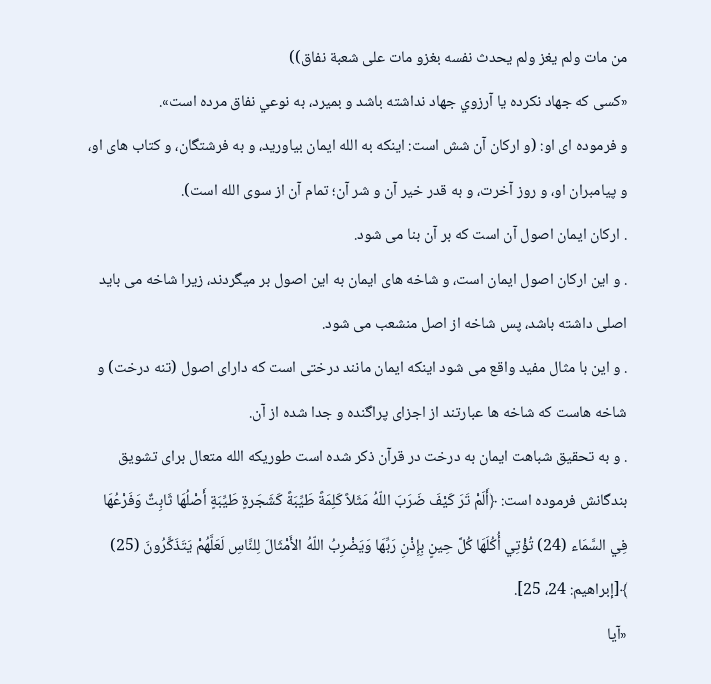من مات ولم يغز ولم يحدث نفسه بغزو مات على شعبة نفاق))
«كسی كه جهاد نكرده يا آرزوي جهاد نداشته باشد و بميرد، به نوعي نفاق مرده است».
و فرموده ای او: (و ارکان آن شش است: اینکه به الله ایمان بیاورید، و به فرشتگان، و کتاب های او، و پیامبران او، و روز آخرت، و به قدر خیر آن و شر آن؛ تمام آن از سوی الله است).
. ارکان ایمان اصول آن است که بر آن بنا می شود.
. و این ارکان اصول ایمان است، و شاخه های ایمان به این اصول بر میگردند، زیرا شاخه می باید اصلی داشته باشد، پس شاخه از اصل منشعب می شود.
. و این با مثال مفید واقع می شود اینکه ایمان مانند درختی است که دارای اصول (تنه درخت) و شاخه هاست که شاخه ها عبارتند از اجزای پراگنده و جدا شده از آن.
. و به تحقیق شباهت ایمان به درخت در قرآن ذکر شده است طوریکه الله متعال برای تشویق بندگانش فرموده است: ﴿أَلَمْ تَرَ كَيْفَ ضَرَبَ اللّهُ مَثَلاً كَلِمَةً طَيِّبَةً كَشَجَرةٍ طَيِّبَةٍ أَصْلُهَا ثَابِتٌ وَفَرْعُهَا فِي السَّمَاء (24) تُؤْتِي أُكُلَهَا كُلَّ حِينٍ بِإِذْنِ رَبِّهَا وَيَضْرِبُ اللّهُ الأَمْثَالَ لِلنَّاسِ لَعَلَّهُمْ يَتَذَكَّرُونَ (25) ﴾[إبراهيم: 24، 25].
«آیا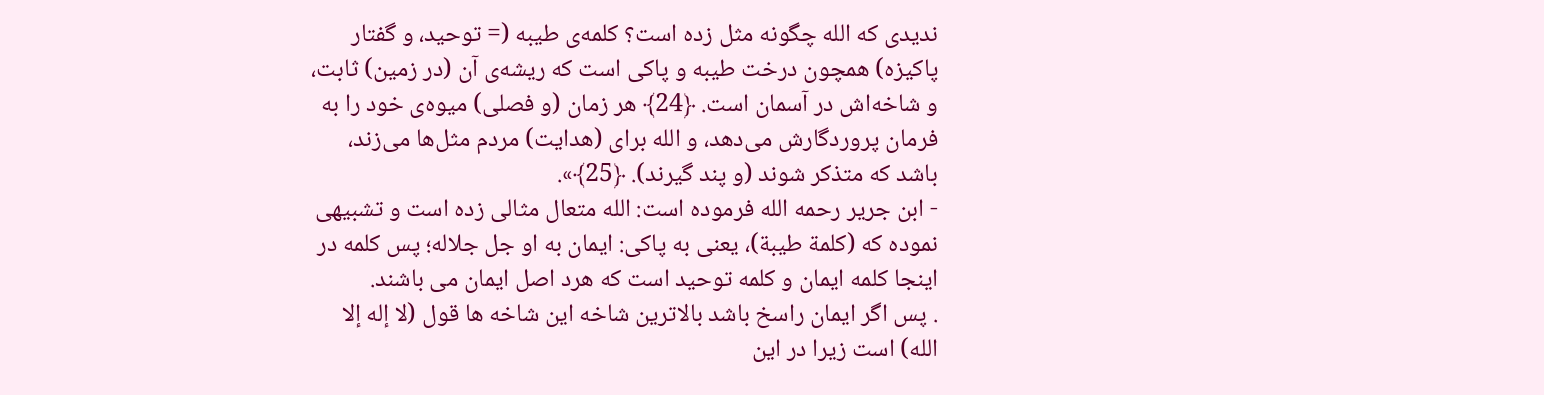ندیدی که الله چگونه مثل زده است؟ کلمه‌ی طیبه (= توحید، و گفتار پاکیزه) همچون درخت طیبه و پاکی است که ریشه‌ی آن (در زمین) ثابت، و شاخه‌اش در آسمان است. ﴿24﴾ هر زمان (و فصلی) میوه‌ی خود را به فرمان پروردگارش می‌دهد، و الله برای (هدایت) مردم مثل‌ها می‌زند، باشد که متذکر شوند (و پند گیرند). ﴿25﴾».
- ابن جریر رحمه الله فرموده است: الله متعال مثالی زده است و تشبیهی نموده که (كلمة طيبة)، یعنی به پاکی: ایمان به او جل جلاله؛ پس کلمه در اینجا کلمه ایمان و کلمه توحید است که هرد اصل ایمان می باشند.
. پس اگر ایمان راسخ باشد بالاترین شاخه این شاخه ها قول (لا إله إلا الله) است زیرا در این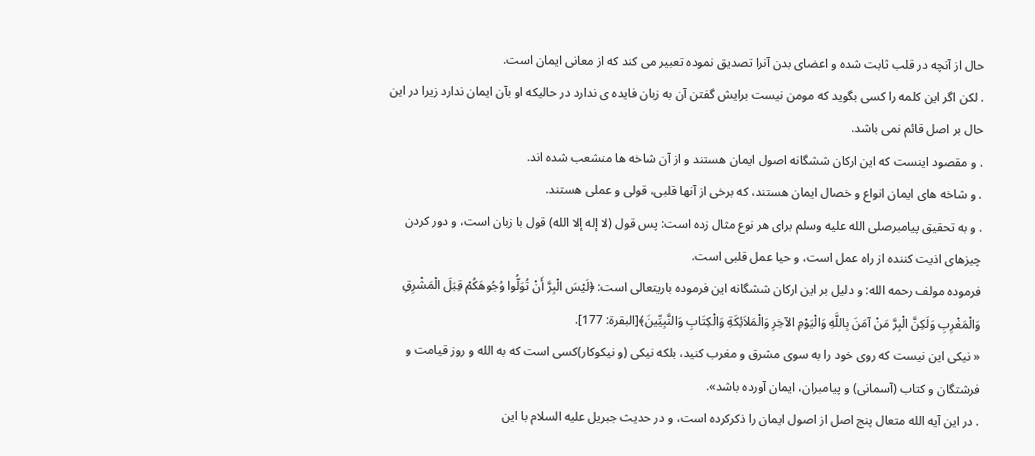حال از آنچه در قلب ثابت شده و اعضای بدن آنرا تصدیق نموده تعبیر می کند که از معانی ایمان است.
. لکن اگر این کلمه را کسی بگوید که مومن نیست برایش گفتن آن به زبان فایده ی ندارد در حالیکه او بآن ایمان ندارد زیرا در این حال بر اصل قائم نمی باشد.
. و مقصود اینست که این ارکان ششگانه اصول ایمان هستند و از آن شاخه ها منشعب شده اند.
. و شاخه های ایمان انواع و خصال ایمان هستند، که برخی از آنها قلبی، قولی و عملی هستند.
. و به تحقیق پیامبرصلی الله علیه وسلم برای هر نوع مثال زده است: پس قول (لا إله إلا الله) قول با زبان است، و دور کردن چیزهای اذیت کننده از راه عمل است، و حیا عمل قلبی است.
فرموده مولف رحمه الله: و دلیل بر این ارکان ششگانه این فرموده باریتعالی است: ﴿لَيْسَ الْبِرَّ أَنْ تُوَلُّوا وُجُوهَكُمْ قِبَلَ الْمَشْرِقِ وَالْمَغْرِبِ وَلَكِنَّ الْبِرَّ مَنْ آمَنَ بِاللَّهِ وَالْيَوْمِ الآخِرِ وَالْمَلاَئِكَةِ وَالْكِتَابِ وَالنَّبِيِّينَ﴾[البقرة: 177].
« نیکی این نیست که روی خود را به سوی مشرق و مغرب کنید، بلکه نیکی (و نیکوکار)کسی است که به الله و روز قیامت و فرشتگان و کتاب (آسمانی) و پیامبران، ایمان آورده باشد».
. در این آیه الله متعال پنج اصل از اصول ایمان را ذکرکرده است، و در حدیث جبریل علیه السلام با این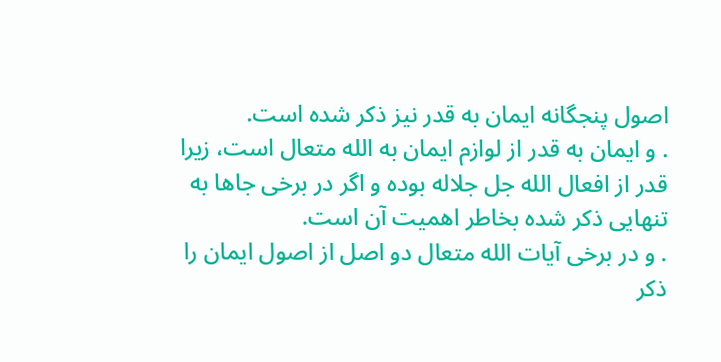اصول پنجگانه ایمان به قدر نیز ذکر شده است.
. و ایمان به قدر از لوازم ایمان به الله متعال است، زیرا قدر از افعال الله جل جلاله بوده و اگر در برخی جاها به تنهایی ذکر شده بخاطر اهمیت آن است.
. و در برخی آیات الله متعال دو اصل از اصول ایمان را ذکر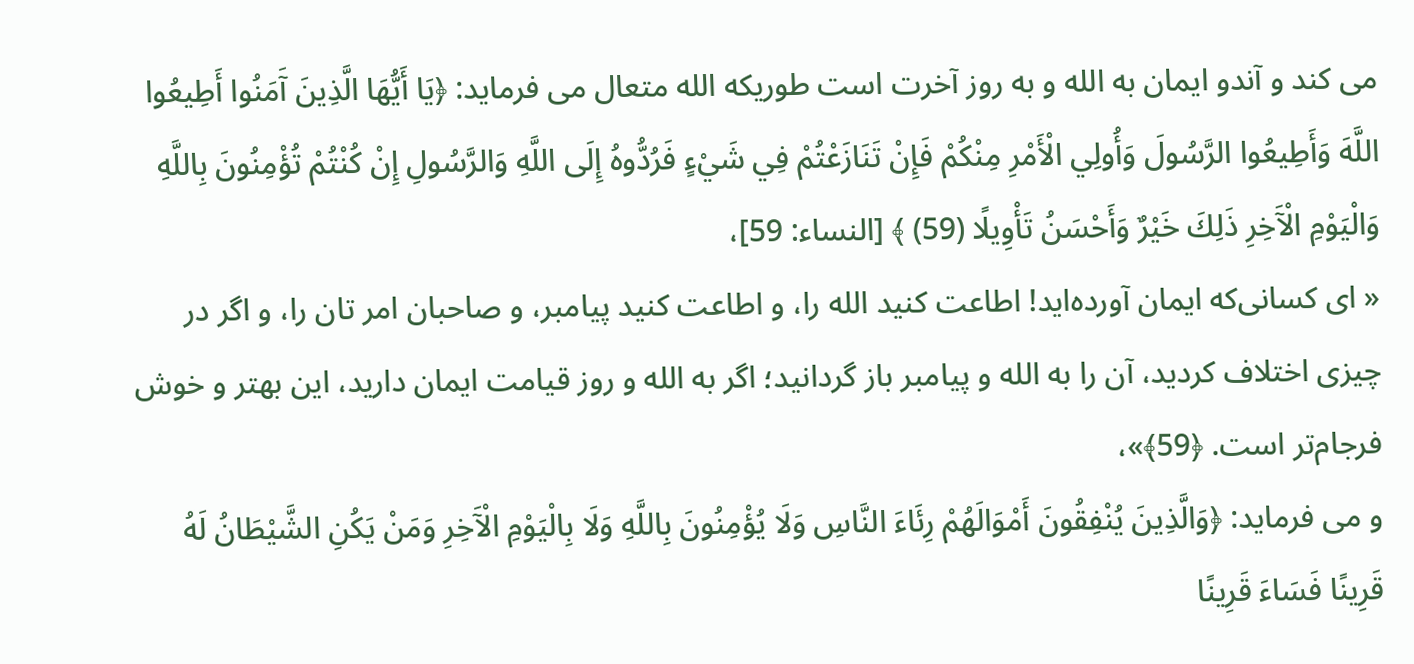می کند و آندو ایمان به الله و به روز آخرت است طوریکه الله متعال می فرماید: ﴿يَا أَيُّهَا الَّذِينَ آَمَنُوا أَطِيعُوا اللَّهَ وَأَطِيعُوا الرَّسُولَ وَأُولِي الْأَمْرِ مِنْكُمْ فَإِنْ تَنَازَعْتُمْ فِي شَيْءٍ فَرُدُّوهُ إِلَى اللَّهِ وَالرَّسُولِ إِنْ كُنْتُمْ تُؤْمِنُونَ بِاللَّهِ وَالْيَوْمِ الْآَخِرِ ذَلِكَ خَيْرٌ وَأَحْسَنُ تَأْوِيلًا (59) ﴾ [النساء: 59]،
« ای کسانی‌که ایمان آورده‌اید! اطاعت کنید الله را، و اطاعت کنید پیامبر، و صاحبان امر تان را، و اگر در چیزی اختلاف کردید، آن را به الله و پیامبر باز گردانید؛ اگر به الله و روز قیامت ایمان دارید، این بهتر و خوش فرجام‌تر است. ﴿59﴾»،
و می فرماید: ﴿وَالَّذِينَ يُنْفِقُونَ أَمْوَالَهُمْ رِئَاءَ النَّاسِ وَلَا يُؤْمِنُونَ بِاللَّهِ وَلَا بِالْيَوْمِ الْآَخِرِ وَمَنْ يَكُنِ الشَّيْطَانُ لَهُ قَرِينًا فَسَاءَ قَرِينًا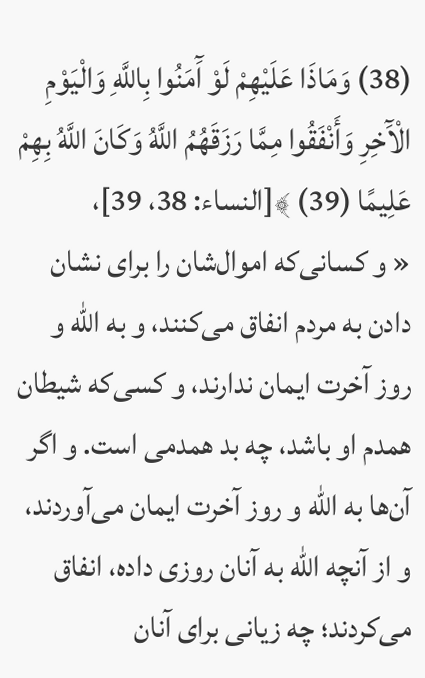(38) وَمَاذَا عَلَيْهِمْ لَوْ آَمَنُوا بِاللَّهِ وَالْيَوْمِ الْآَخِرِ وَأَنْفَقُوا مِمَّا رَزَقَهُمُ اللَّهُ وَكَانَ اللَّهُ بِهِمْ عَلِيمًا (39) ﴾[النساء: 38، 39]،
« و کسانی‌که اموال‌شان را برای نشان دادن به مردم انفاق می‌کنند، و به الله و روز آخرت ایمان ندارند، و کسی‌که شیطان همدم او باشد، چه بد همدمی است. و اگر آن‌ها به الله و روز آخرت ایمان می‌آوردند، و از آنچه الله به آنان روزی داده، انفاق می‌کردند؛ چه زیانی برای آنان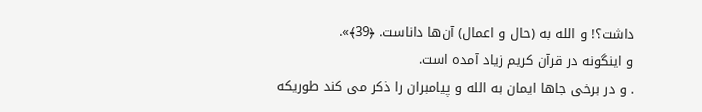داشت؟! و الله به (حال و اعمال) آن‌ها داناست. ﴿39﴾».
و اینگونه در قرآن کریم زیاد آمده است.
. و در برخی جاها ایمان به الله و پیامبران را ذکر می کند طوریکه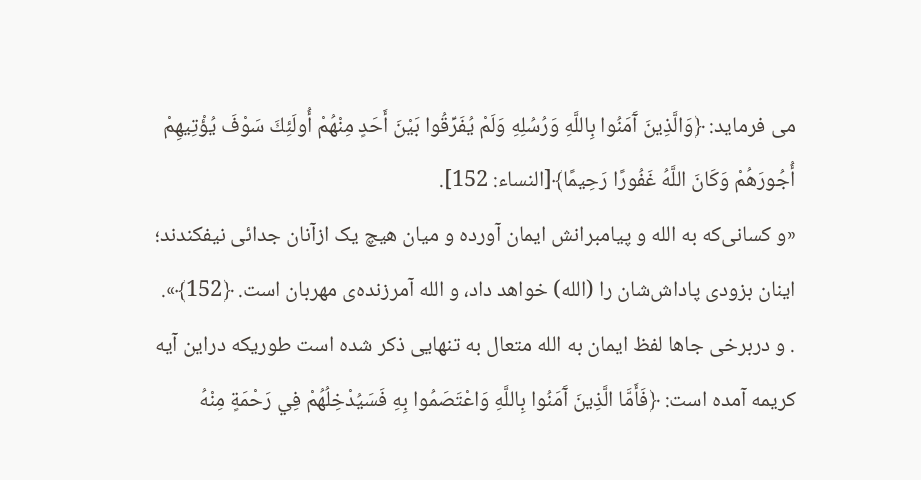می فرماید: ﴿وَالَّذِينَ آَمَنُوا بِاللَّهِ وَرُسُلِهِ وَلَمْ يُفَرِّقُوا بَيْنَ أَحَدٍ مِنْهُمْ أُولَئِكَ سَوْفَ يُؤْتِيهِمْ أُجُورَهُمْ وَكَانَ اللَّهُ غَفُورًا رَحِيمًا﴾[النساء: 152].
«و کسانی‌که به الله و پیامبرانش ایمان آورده و میان هیچ یک ازآنان جدائی نیفکندند؛ اینان بزودی پاداش‌شان را (الله) خواهد داد، و الله آمرزنده‌ی مهربان است. ﴿152﴾».
. و دربرخی جاها لفظ ایمان به الله متعال به تنهایی ذکر شده است طوریکه دراین آیه کریمه آمده است: ﴿فَأَمَّا الَّذِينَ آَمَنُوا بِاللَّهِ وَاعْتَصَمُوا بِهِ فَسَيُدْخِلُهُمْ فِي رَحْمَةٍ مِنْهُ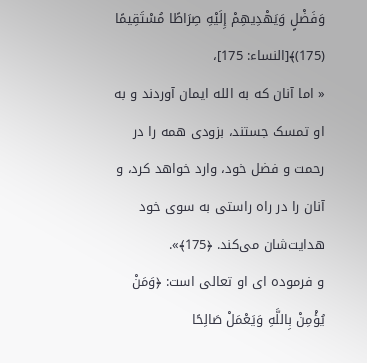وَفَضْلٍ وَيَهْدِيهِمْ إِلَيْهِ صِرَاطًا مُسْتَقِيمًا (175)﴾[النساء: 175]،
« اما آنان که به الله ایمان آوردند و به او تمسک جستند، بزودی همه را در رحمت و فضل خود، وارد خواهد کرد، و آنان را در راه راستی به سوی خود هدایت‌شان می‌کند. ﴿175﴾».
و فرموده ای او تعالی است: ﴿وَمَنْ يُؤْمِنْ بِاللَّهِ وَيَعْمَلْ صَالِحًا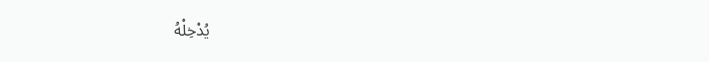يُدْخِلْهُ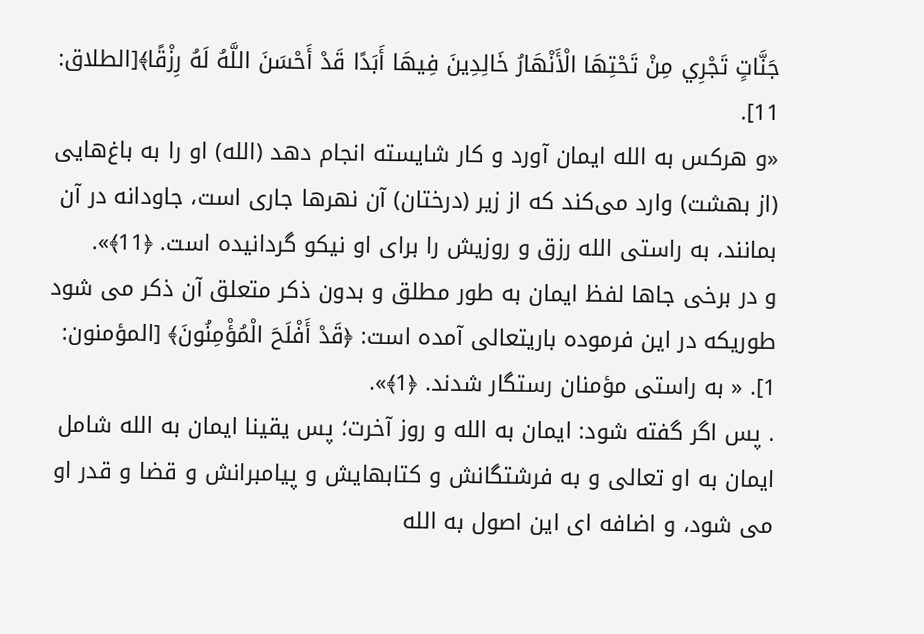جَنَّاتٍ تَجْرِي مِنْ تَحْتِهَا الْأَنْهَارُ خَالِدِينَ فِيهَا أَبَدًا قَدْ أَحْسَنَ اللَّهُ لَهُ رِزْقًا﴾[الطلاق: 11].
«و هرکس به الله ایمان آورد و کار شایسته انجام دهد (الله) او را به باغ‌هایی (از بهشت) وارد می‌کند که از زیر (درختان) آن نهرها جاری است، جاودانه در آن بمانند، به راستی الله رزق و روزیش را برای او نیکو گردانیده است. ﴿11﴾».
و در برخی جاها لفظ ایمان به طور مطلق و بدون ذکر متعلق آن ذکر می شود طوریکه در این فرموده باریتعالی آمده است: ﴿قَدْ أَفْلَحَ الْمُؤْمِنُونَ﴾ [المؤمنون: 1]. « به راستی مؤمنان رستگار شدند. ﴿1﴾».
. پس اگر گفته شود: ایمان به الله و روز آخرت؛ پس یقینا ایمان به الله شامل ایمان به او تعالی و به فرشتگانش و کتابهایش و پیامبرانش و قضا و قدر او می شود، و اضافه ای این اصول به الله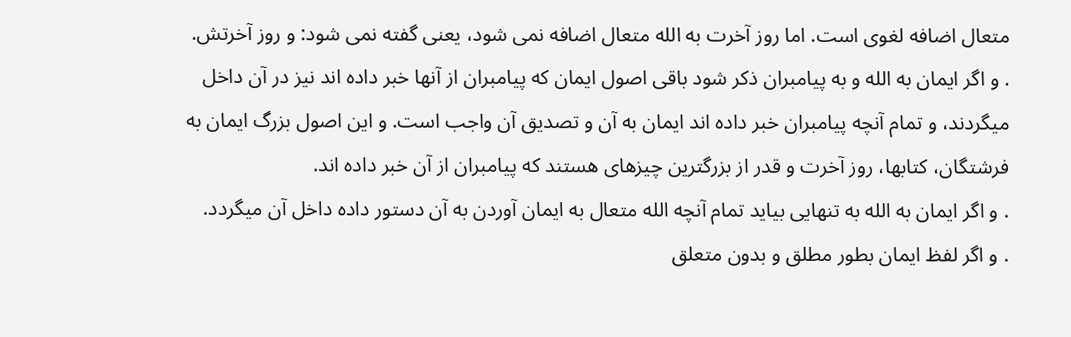متعال اضافه لغوی است. اما روز آخرت به الله متعال اضافه نمی شود، یعنی گفته نمی شود: و روز آخرتش.
. و اگر ایمان به الله و به پیامبران ذکر شود باقی اصول ایمان که پیامبران از آنها خبر داده اند نیز در آن داخل میگردند، و تمام آنچه پیامبران خبر داده اند ایمان به آن و تصدیق آن واجب است. و این اصول بزرگ ایمان به فرشتگان، کتابها، روز آخرت و قدر از بزرگترین چیزهای هستند که پیامبران از آن خبر داده اند.
. و اگر ایمان به الله به تنهایی بیاید تمام آنچه الله متعال به ایمان آوردن به آن دستور داده داخل آن میگردد.
. و اگر لفظ ایمان بطور مطلق و بدون متعلق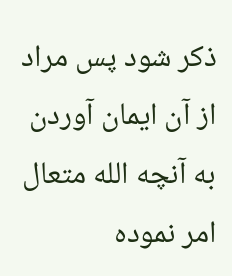ذکر شود پس مراد از آن ایمان آوردن به آنچه الله متعال امر نموده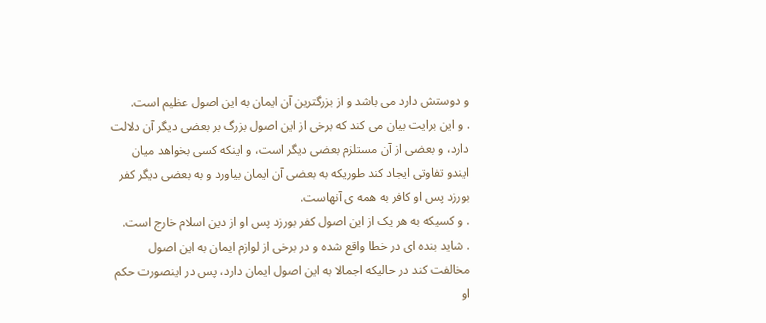و دوستش دارد می باشد و از بزرگترین آن ایمان به این اصول عظیم است.
. و این برایت بیان می کند که برخی از این اصول بزرگ بر بعضی دیگر آن دلالت دارد، و بعضی از آن مستلزم بعضی دیگر است، و اینکه کسی بخواهد میان ایندو تفاوتی ایجاد کند طوریکه به بعضی آن ایمان بیاورد و به بعضی دیگر کفر بورزد پس او کافر به همه ی آنهاست.
. و کسیکه به هر یک از این اصول کفر بورزد پس او از دین اسلام خارج است.
. شاید بنده ای در خطا واقع شده و در برخی از لوازم ایمان به این اصول مخالفت کند در حالیکه اجمالا به این اصول ایمان دارد، پس در اینصورت حکم او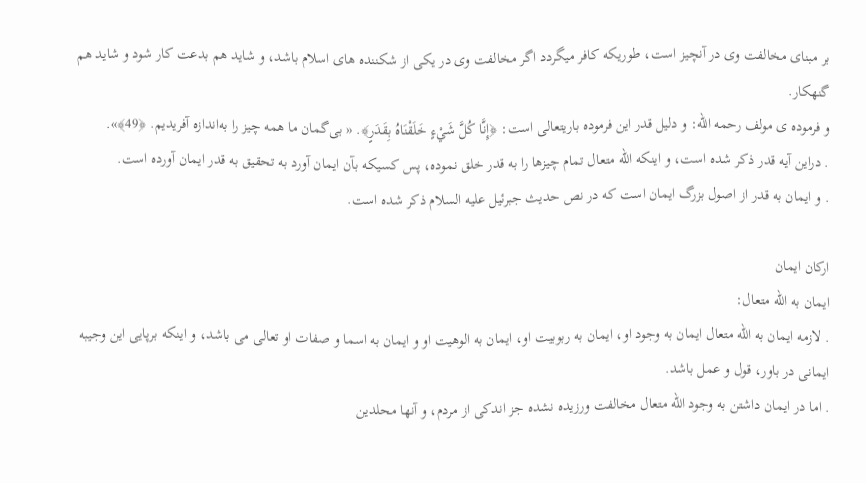بر مبنای مخالفت وی در آنچیز است، طوریکه کافر میگردد اگر مخالفت وی در یکی از شکننده های اسلام باشد، و شاید هم بدعت کار شود و شاید هم گنهکار.
و فرموده ی مولف رحمه الله: و دلیل قدر این فرموده باریتعالی است: ﴿إِنَّا كُلَّ شَيْءٍ خَلَقْنَاهُ بِقَدَرٍ﴾. « بی‌گمان ما همه چیز را به‌اندازه آفریدیم. ﴿49﴾».
. دراین آیه قدر ذکر شده است، و اینکه الله متعال تمام چیزها را به قدر خلق نموده، پس کسیکه بآن ایمان آورد به تحقیق به قدر ایمان آورده است.
. و ایمان به قدر از اصول بزرگ ایمان است که در نص حدیث جبرئیل علیه السلام ذکر شده است.

ارکان ایمان
ایمان به الله متعال:
. لازمه ایمان به الله متعال ایمان به وجود او، ایمان به ربوبیت او، ایمان به الوهیت او و ایمان به اسما و صفات او تعالی می باشد، و اینکه برپایی این وجیبه ایمانی در باور، قول و عمل باشد.
. اما در ایمان داشتن به وجود الله متعال مخالفت ورزیده نشده جز اندکی از مردم، و آنها محلدین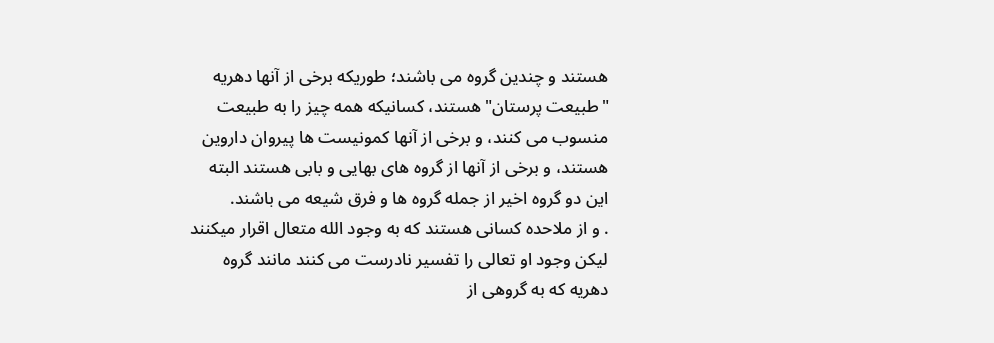هستند و چندین گروه می باشند؛ طوریکه برخی از آنها دهریه "طبیعت پرستان" هستند، کسانیکه همه چیز را به طبیعت منسوب می کنند، و برخی از آنها کمونیست ها پیروان داروین هستند، و برخی از آنها از گروه های بهایی و بابی هستند البته این دو گروه اخیر از جمله گروه ها و فرق شیعه می باشند.
. و از ملاحده کسانی هستند که به وجود الله متعال اقرار میکنند لیکن وجود او تعالی را تفسیر نادرست می کنند مانند گروه دهریه که به گروهی از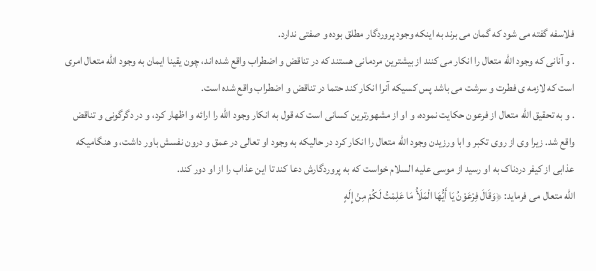فلاسفه گفته می شود که گمان می برند به اینکه وجود پروردگار مطلق بوده و صفتی ندارد.
. و آنانی که وجود الله متعال را انکار می کنند از بیشترین مردمانی هستند که در تناقض و اضطراب واقع شده اند، چون یقینا ایمان به وجود الله متعال امری است که لازمه ی فطرت و سرشت می باشد پس کسیکه آنرا انکار کند حتما در تناقض و اضطراب واقع شده است.
. و به تحقیق الله متعال از فرعون حکایت نموده، و او از مشهورترین کسانی است که قول به انکار وجود الله را ارائه و اظهار کرد، و در دگرگونی و تناقض واقع شد. زیرا وی از روی تکبر و ابا ورزیدن وجود الله متعال را انکار کرد در حالیکه به وجود او تعالی در عمق و درون نفسش باور داشت، و هنگامیکه عذابی از کیفر دردناک به او رسید از موسی علیه السلام خواست که به پروردگارش دعا کند تا این عذاب را از او دور کند.
الله متعال می فرماید: ﴿وَقَالَ فِرْعَوْنُ يَا أَيُّهَا الْمَلَأُ مَا عَلِمْتُ لَكُمْ مِنْ إِلَهٍ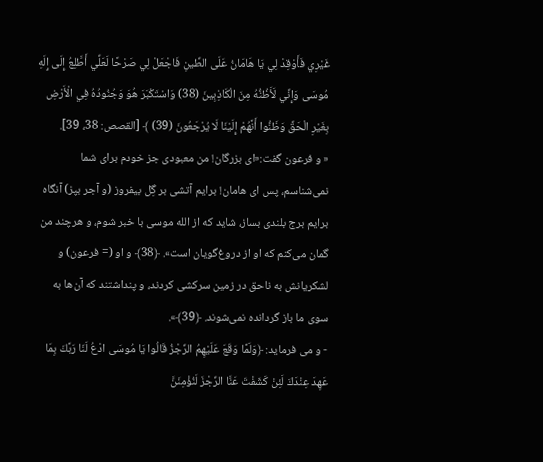غَيْرِي فَأَوْقِدْ لِي يَا هَامَانُ عَلَى الطِّينِ فَاجْعَلْ لِي صَرْحًا لَعَلِّي أَطَّلِعُ إِلَى إِلَهِ مُوسَى وَإِنِّي لَأَظُنُّهُ مِنَ الْكَاذِبِينَ (38) وَاسْتَكْبَرَ هُوَ وَجُنُودُهُ فِي الْأَرْضِ بِغَيْرِ الْحَقِّ وَظَنُّوا أَنَّهُمْ إِلَيْنَا لَا يُرْجَعُونَ (39) ﴾ [القصص: 38، 39].
« و فرعون گفت:«ای بزرگان! من معبودی جز خودم برای شما نمی‌شناسم، پس ای هامان! برایم آتشی بر گِل بیفروز (و آجر بپز) آنگاه برایم برج بلندی بساز، شاید که از الله موسی با خبر شوم، و هرچند من گمان می‌کنم که او از دروغ‌گویان است». ﴿38﴾ و او (= فرعون) و لشکریانش به ناحق در زمین سر‌کشی کردند، و پنداشتند که آن‌ها به سوی ما باز گردانده نمی‌شوند. ﴿39﴾».
- و می فرماید: ﴿وَلَمَّا وَقَعَ عَلَيْهِمُ الرِّجْزُ قَالُوا يَا مُوسَى ادْعُ لَنَا رَبَّكَ بِمَا عَهِدَ عِنْدَكَ لَئِنْ كَشَفْتَ عَنَّا الرِّجْزَ لَنُؤْمِنَنَّ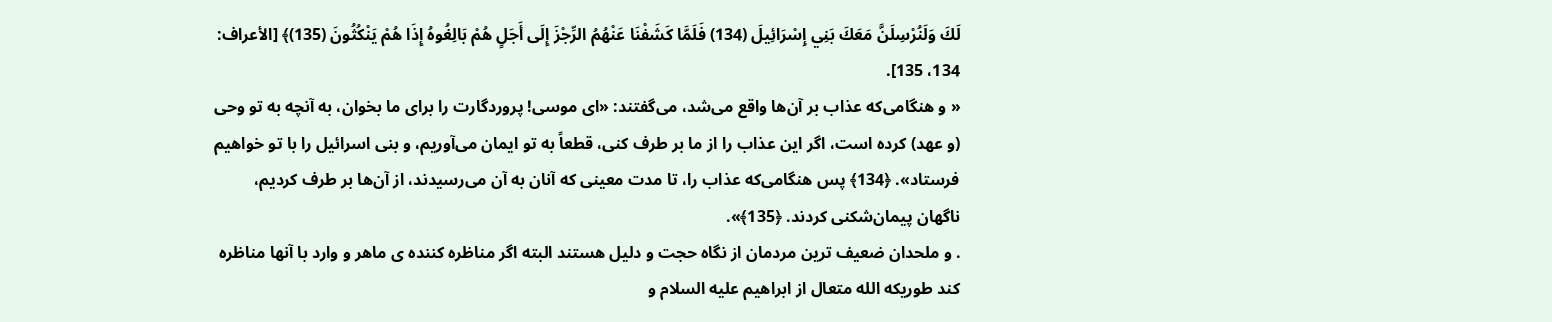لَكَ وَلَنُرْسِلَنَّ مَعَكَ بَنِي إِسْرَائِيلَ (134) فَلَمَّا كَشَفْنَا عَنْهُمُ الرِّجْزَ إِلَى أَجَلٍ هُمْ بَالِغُوهُ إِذَا هُمْ يَنْكُثُونَ (135)﴾ [الأعراف: 134، 135].
« و هنگامی‌که عذاب بر آن‌ها واقع می‌شد، می‌گفتند: «ای موسی! پروردگارت را برای ما بخوان، به آنچه به تو وحی (و عهد) کرده است، اگر این عذاب را از ما بر طرف کنی، قطعاً به تو ایمان می‌آوریم، و بنی اسرائیل را با تو خواهیم فرستاد». ﴿134﴾ پس هنگامی‌که عذاب را، تا مدت معینی که آنان به آن می‌رسیدند، از آن‌ها بر طرف کردیم، ناگهان پیمان‌شکنی کردند. ﴿135﴾».
. و ملحدان ضعیف ترین مردمان از نگاه حجت و دلیل هستند البته اگر مناظره کننده ی ماهر و وارد با آنها مناظره کند طوریکه الله متعال از ابراهیم علیه السلام و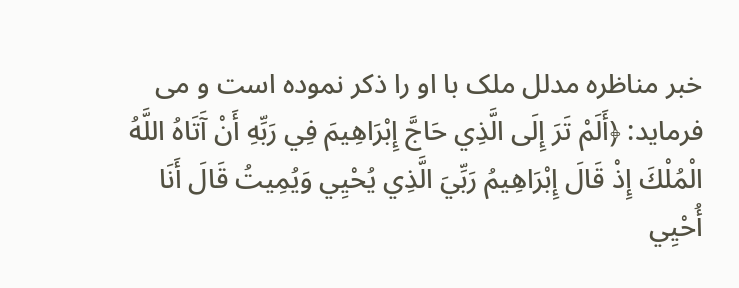خبر مناظره مدلل ملک با او را ذکر نموده است و می فرماید: ﴿أَلَمْ تَرَ إِلَى الَّذِي حَاجَّ إِبْرَاهِيمَ فِي رَبِّهِ أَنْ آَتَاهُ اللَّهُ الْمُلْكَ إِذْ قَالَ إِبْرَاهِيمُ رَبِّيَ الَّذِي يُحْيِي وَيُمِيتُ قَالَ أَنَا أُحْيِي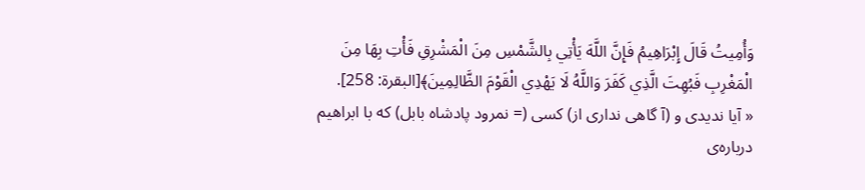وَأُمِيتُ قَالَ إِبْرَاهِيمُ فَإِنَّ اللَّهَ يَأْتِي بِالشَّمْسِ مِنَ الْمَشْرِقِ فَأْتِ بِهَا مِنَ الْمَغْرِبِ فَبُهِتَ الَّذِي كَفَرَ وَاللَّهُ لَا يَهْدِي الْقَوْمَ الظَّالِمِينَ﴾[البقرة: 258].
« آیا ندیدی و (آ گاهی نداری از) کسی (= نمرود پادشاه بابل) که با ابراهیم درباره‌ی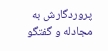پروردگارش به مجادله و گفتگو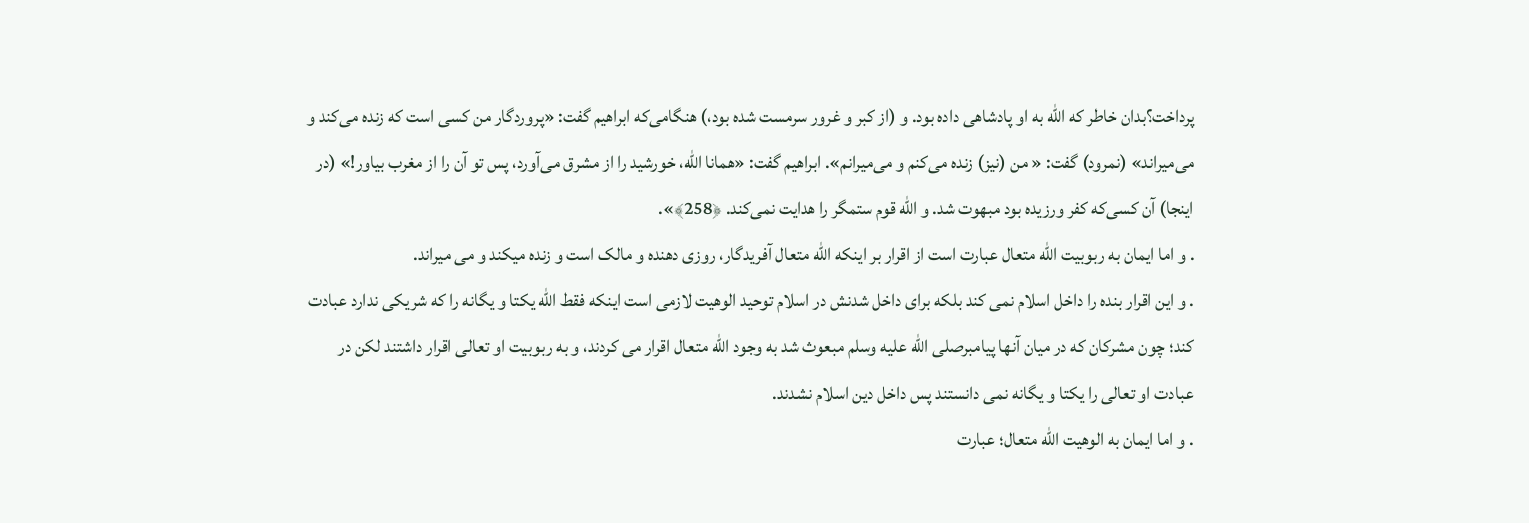پرداخت؟بدان خاطر که الله به او پادشاهی داده بود. و (از کبر و غرور سرمست شده بود،) هنگامی‌که ابراهیم گفت: «پروردگار من کسی است که زنده می‌کند و می‌میراند» (نمرود) گفت: « من (نیز) زنده می‌کنم و می‌میرانم». ابراهیم گفت: «همانا الله، خورشید را از مشرق می‌آورد، پس تو آن را از مغرب بیاور!» (در اینجا) آن کسی‌که کفر ورزیده بود مبهوت شد. و الله قوم ستمگر را هدایت نمی‌کند. ﴿258﴾».
. و اما ایمان به ربوبیت الله متعال عبارت است از اقرار بر اینکه الله متعال آفریدگار، روزی دهنده و مالک است و زنده میکند و می میراند.
. و این اقرار بنده را داخل اسلام نمی کند بلکه برای داخل شدنش در اسلام توحید الوهیت لازمی است اینکه فقط الله یکتا و یگانه را که شریکی ندارد عبادت کند؛ چون مشرکان که در میان آنها پیامبرصلی الله علیه وسلم مبعوث شد به وجود الله متعال اقرار می کردند، و به ربوبیت او تعالی اقرار داشتند لکن در عبادت او تعالی را یکتا و یگانه نمی دانستند پس داخل دین اسلام نشدند.
. و اما ایمان به الوهیت الله متعال؛ عبارت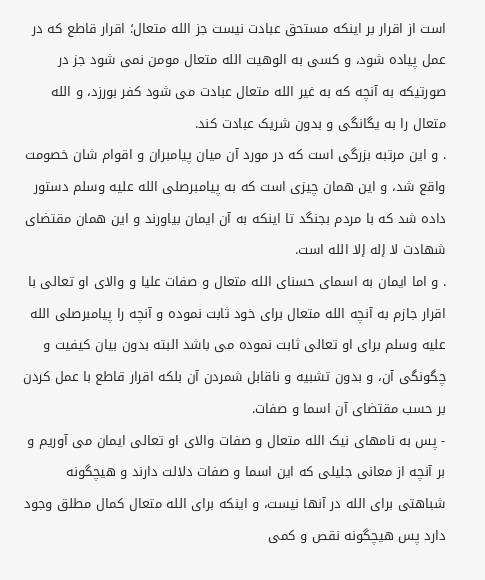است از اقرار بر اینکه مستحق عبادت نیست جز الله متعال؛ اقرار قاطع که در عمل پیاده شود، و کسی به الوهیت الله متعال مومن نمی شود جز در صورتیکه به آنچه که به غیر الله متعال عبادت می شود کفر بورزد، و الله متعال را به یگانگی و بدون شریک عبادت کند.
. و این مرتبه بزرگی است که در مورد آن میان پیامبران و اقوام شان خصومت واقع شد، و این همان چیزی است که به پیامبرصلی الله علیه وسلم دستور داده شد که با مردم بجنگد تا اینکه به آن ایمان بیاورند و این همان مقتضای شهادت لا إله إلا الله است.
. و اما ایمان به اسمای حسنای الله متعال و صفات علیا و والای او تعالی با اقرار جازم به آنچه الله متعال برای خود ثابت نموده و آنچه را پیامبرصلی الله علیه وسلم برای او تعالی ثابت نموده می باشد البته بدون بیان کیفیت و چگونگی آن، و بدون تشبیه و ناقابل شمردن آن بلکه اقرار قاطع با عمل کردن بر حسب مقتضای آن اسما و صفات.
- پس به نامهای نیک الله متعال و صفات والای او تعالی ایمان می آوریم و بر آنچه از معانی جلیلی که این اسما و صفات دلالت دارند و هیچگونه شباهتی برای الله در آنها نیست، و اینکه برای الله متعال کمال مطلق وجود دارد پس هیچگونه نقص و کمی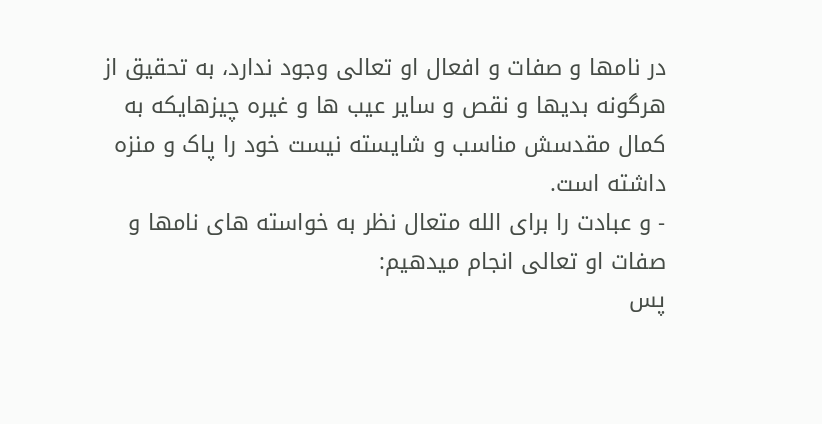در نامها و صفات و افعال او تعالی وجود ندارد، به تحقیق از هرگونه بدیها و نقص و سایر عیب ها و غیره چیزهایکه به کمال مقدسش مناسب و شایسته نیست خود را پاک و منزه داشته است.
- و عبادت را برای الله متعال نظر به خواسته های نامها و صفات او تعالی انجام میدهیم:
پس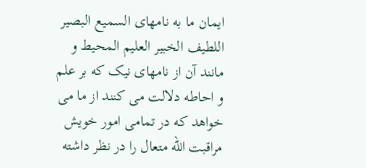ایمان ما به نامهای السمیع البصیر اللطیف الخبیر العلیم المحیط و مانند آن از نامهای نیک که بر علم و احاطه دلالت می کنند از ما می خواهد که در تمامی امور خویش مراقبت الله متعال را در نظر داشته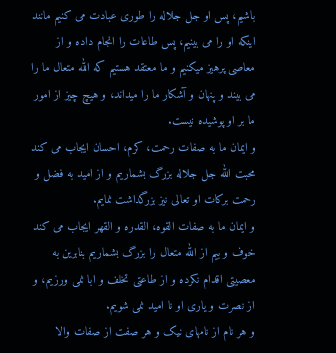باشیم، پس او جل جلاله را طوری عبادت می کنیم مانند اینکه او را می بینیم، پس طاعات را انجام داده و از معاصی پرهیز میکنیم و ما معتقد هستیم که الله متعال ما را می بیند و پنهان و آشکار ما را میداند، و هیچ چیز از امور ما بر او پوشیده نیست.
و ایمان ما به صفات رحمت، کرم، احسان ایجاب می کند محبت الله جل جلاله بزرگ بشماریم و از امید به فضل و رحمت برکات او تعالی نیز بزرگداشت نمایم.
و ایمان ما به صفات القوه، القدره و القهر ایجاب می کند خوف و بیم از الله متعال را بزرگ بشماریم بنابرین به معصیتی اقدام نکرده و از طاعتی تخلف و ابا نمی ورزیم، و از نصرت و یاری او نا امید نمی شویم.
و هر نام از نامهای نیک و هر صفت از صفات والا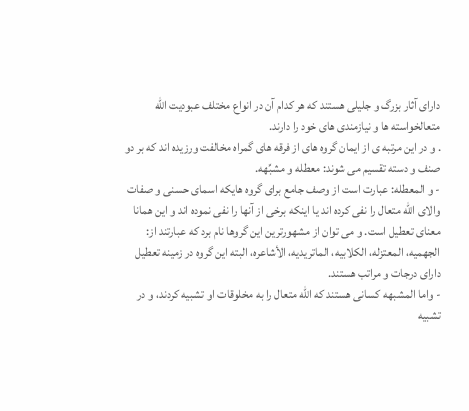دارای آثار بزرگ و جلیلی هستند که هر کدام آن در انواع مختلف عبودیت الله متعالخواسته ها و نیازمندی های خود را دارند.
. و در این مرتبه ی از ایمان گروه های از فرقه های گمراه مخالفت ورزیده اند که بر دو صنف و دسته تقسیم می شوند: معطله و مشبِّهه.
- و المعطله: عبارت است از وصف جامع برای گروه هایکه اسمای حسنی و صفات والای الله متعال را نفی کرده اند یا اینکه برخی از آنها را نفی نموده اند و این همانا معنای تعطیل است. و می توان از مشهورترین این گروها نام برد که عبارتند از: الجهمیه، المعتزله، الکلابیه، الماتریدیه، الأشاعره، البته این گروه در زمینه تعطیل دارای درجات و مراتب هستند.
- واما المشبهه کسانی هستند که الله متعال را به مخلوقات او تشبیه کردند، و در تشبیه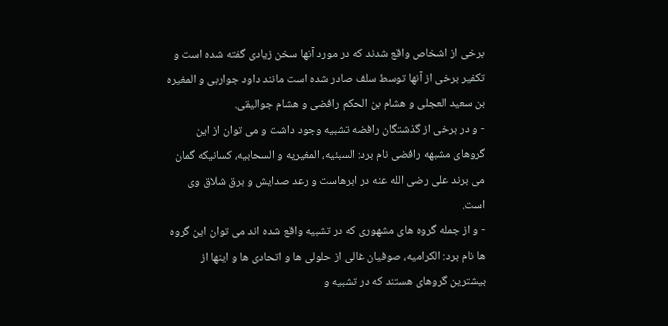برخی از اشخاص واقع شدند که در مورد آنها سخن زیادی گفته شده است و تکفیر برخی از آنها توسط سلف صادر شده است مانند داود جواربی و المغیره بن سعید العجلی و هشام بن الحکم رافضی و هشام جوالیقی.
- و در برخی از گذشتگان رافضه تشبیه وجود داشت و می توان از این گروهای مشبهه رافضی نام برد: السبئیه، المغیریه و السحابیه، کسانیکه گمان می برند علی رضی الله عنه در ابرهاست و رعد صدایش و برق شلاق وی است.
- و از جمله گروه های مشهوری که در تشبیه واقع شده اند می توان این گروه ها نام برد: الکرامیه، صوفیان غالی از حلولی ها و اتحادی ها و اینها از بیشترین گروهای هستند که در تشبیه و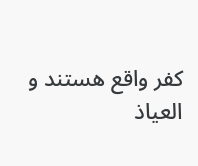کفر واقع هستند و العیاذ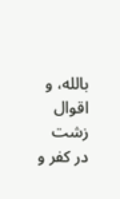بالله، و اقوال زشت در کفر و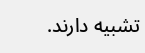تشبیه دارند.